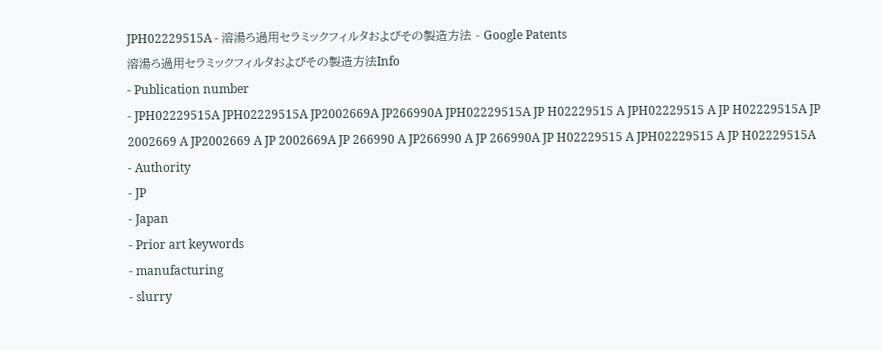JPH02229515A - 溶湯ろ過用セラミックフィルタおよびその製造方法 - Google Patents
溶湯ろ過用セラミックフィルタおよびその製造方法Info
- Publication number
- JPH02229515A JPH02229515A JP2002669A JP266990A JPH02229515A JP H02229515 A JPH02229515 A JP H02229515A JP 2002669 A JP2002669 A JP 2002669A JP 266990 A JP266990 A JP 266990A JP H02229515 A JPH02229515 A JP H02229515A
- Authority
- JP
- Japan
- Prior art keywords
- manufacturing
- slurry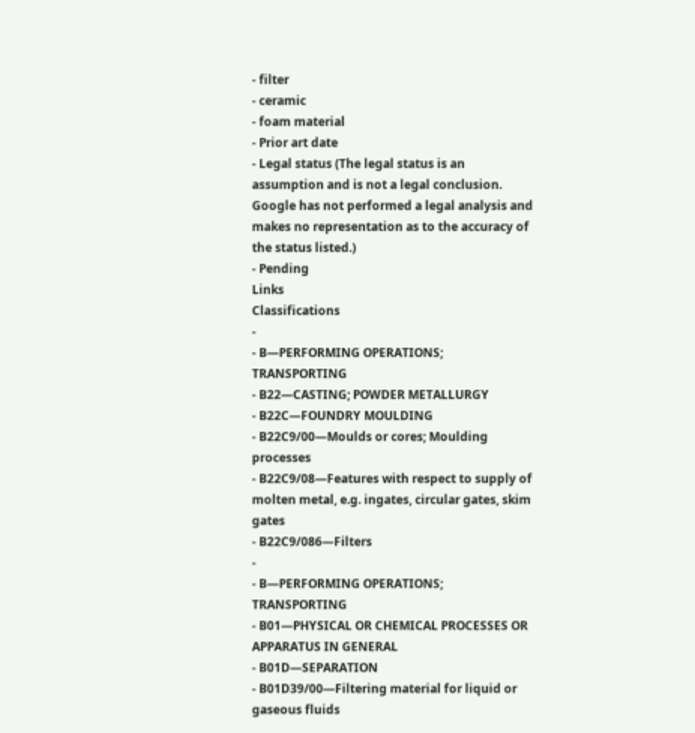- filter
- ceramic
- foam material
- Prior art date
- Legal status (The legal status is an assumption and is not a legal conclusion. Google has not performed a legal analysis and makes no representation as to the accuracy of the status listed.)
- Pending
Links
Classifications
-
- B—PERFORMING OPERATIONS; TRANSPORTING
- B22—CASTING; POWDER METALLURGY
- B22C—FOUNDRY MOULDING
- B22C9/00—Moulds or cores; Moulding processes
- B22C9/08—Features with respect to supply of molten metal, e.g. ingates, circular gates, skim gates
- B22C9/086—Filters
-
- B—PERFORMING OPERATIONS; TRANSPORTING
- B01—PHYSICAL OR CHEMICAL PROCESSES OR APPARATUS IN GENERAL
- B01D—SEPARATION
- B01D39/00—Filtering material for liquid or gaseous fluids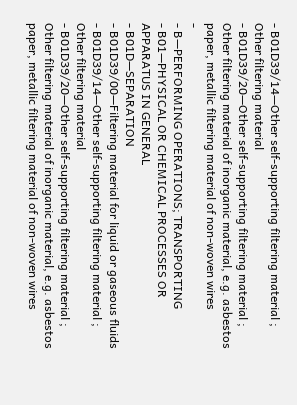- B01D39/14—Other self-supporting filtering material ; Other filtering material
- B01D39/20—Other self-supporting filtering material ; Other filtering material of inorganic material, e.g. asbestos paper, metallic filtering material of non-woven wires
-
- B—PERFORMING OPERATIONS; TRANSPORTING
- B01—PHYSICAL OR CHEMICAL PROCESSES OR APPARATUS IN GENERAL
- B01D—SEPARATION
- B01D39/00—Filtering material for liquid or gaseous fluids
- B01D39/14—Other self-supporting filtering material ; Other filtering material
- B01D39/20—Other self-supporting filtering material ; Other filtering material of inorganic material, e.g. asbestos paper, metallic filtering material of non-woven wires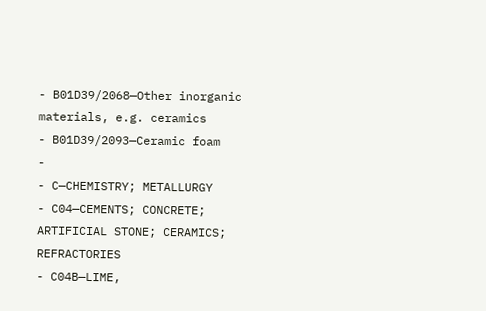- B01D39/2068—Other inorganic materials, e.g. ceramics
- B01D39/2093—Ceramic foam
-
- C—CHEMISTRY; METALLURGY
- C04—CEMENTS; CONCRETE; ARTIFICIAL STONE; CERAMICS; REFRACTORIES
- C04B—LIME,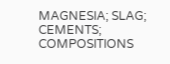MAGNESIA; SLAG; CEMENTS; COMPOSITIONS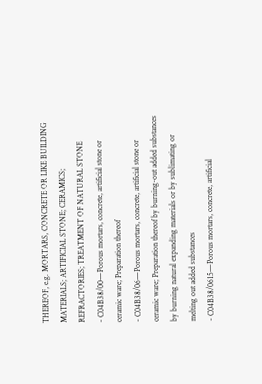THEREOF, e.g. MORTARS, CONCRETE OR LIKE BUILDING MATERIALS; ARTIFICIAL STONE; CERAMICS; REFRACTORIES; TREATMENT OF NATURAL STONE
- C04B38/00—Porous mortars, concrete, artificial stone or ceramic ware; Preparation thereof
- C04B38/06—Porous mortars, concrete, artificial stone or ceramic ware; Preparation thereof by burning-out added substances by burning natural expanding materials or by sublimating or melting out added substances
- C04B38/0615—Porous mortars, concrete, artificial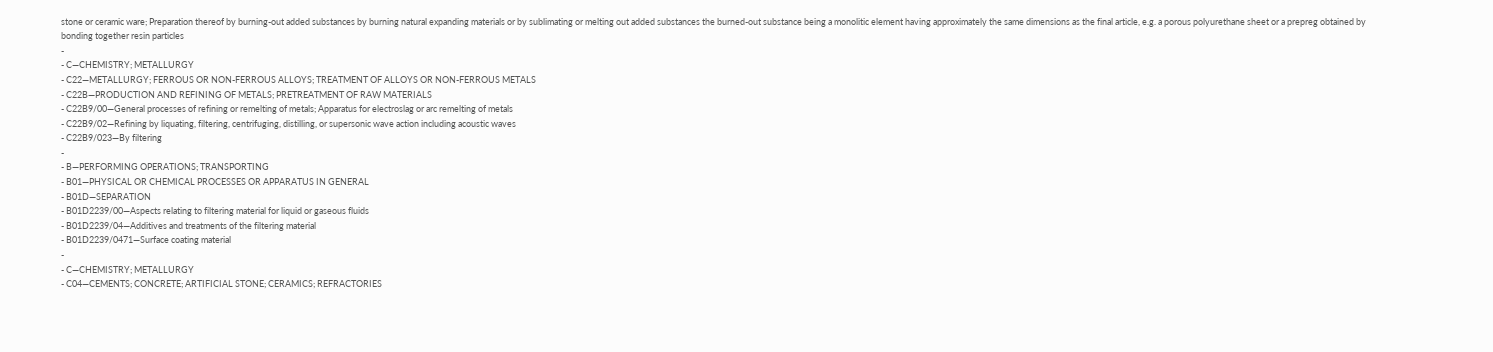stone or ceramic ware; Preparation thereof by burning-out added substances by burning natural expanding materials or by sublimating or melting out added substances the burned-out substance being a monolitic element having approximately the same dimensions as the final article, e.g. a porous polyurethane sheet or a prepreg obtained by bonding together resin particles
-
- C—CHEMISTRY; METALLURGY
- C22—METALLURGY; FERROUS OR NON-FERROUS ALLOYS; TREATMENT OF ALLOYS OR NON-FERROUS METALS
- C22B—PRODUCTION AND REFINING OF METALS; PRETREATMENT OF RAW MATERIALS
- C22B9/00—General processes of refining or remelting of metals; Apparatus for electroslag or arc remelting of metals
- C22B9/02—Refining by liquating, filtering, centrifuging, distilling, or supersonic wave action including acoustic waves
- C22B9/023—By filtering
-
- B—PERFORMING OPERATIONS; TRANSPORTING
- B01—PHYSICAL OR CHEMICAL PROCESSES OR APPARATUS IN GENERAL
- B01D—SEPARATION
- B01D2239/00—Aspects relating to filtering material for liquid or gaseous fluids
- B01D2239/04—Additives and treatments of the filtering material
- B01D2239/0471—Surface coating material
-
- C—CHEMISTRY; METALLURGY
- C04—CEMENTS; CONCRETE; ARTIFICIAL STONE; CERAMICS; REFRACTORIES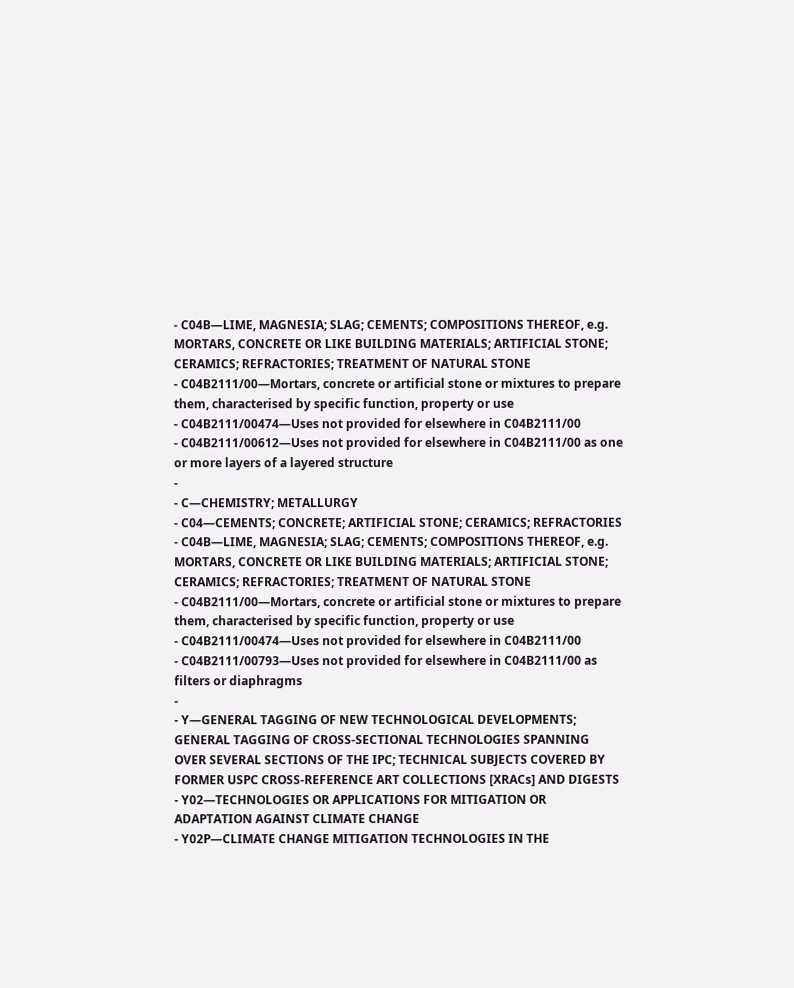- C04B—LIME, MAGNESIA; SLAG; CEMENTS; COMPOSITIONS THEREOF, e.g. MORTARS, CONCRETE OR LIKE BUILDING MATERIALS; ARTIFICIAL STONE; CERAMICS; REFRACTORIES; TREATMENT OF NATURAL STONE
- C04B2111/00—Mortars, concrete or artificial stone or mixtures to prepare them, characterised by specific function, property or use
- C04B2111/00474—Uses not provided for elsewhere in C04B2111/00
- C04B2111/00612—Uses not provided for elsewhere in C04B2111/00 as one or more layers of a layered structure
-
- C—CHEMISTRY; METALLURGY
- C04—CEMENTS; CONCRETE; ARTIFICIAL STONE; CERAMICS; REFRACTORIES
- C04B—LIME, MAGNESIA; SLAG; CEMENTS; COMPOSITIONS THEREOF, e.g. MORTARS, CONCRETE OR LIKE BUILDING MATERIALS; ARTIFICIAL STONE; CERAMICS; REFRACTORIES; TREATMENT OF NATURAL STONE
- C04B2111/00—Mortars, concrete or artificial stone or mixtures to prepare them, characterised by specific function, property or use
- C04B2111/00474—Uses not provided for elsewhere in C04B2111/00
- C04B2111/00793—Uses not provided for elsewhere in C04B2111/00 as filters or diaphragms
-
- Y—GENERAL TAGGING OF NEW TECHNOLOGICAL DEVELOPMENTS; GENERAL TAGGING OF CROSS-SECTIONAL TECHNOLOGIES SPANNING OVER SEVERAL SECTIONS OF THE IPC; TECHNICAL SUBJECTS COVERED BY FORMER USPC CROSS-REFERENCE ART COLLECTIONS [XRACs] AND DIGESTS
- Y02—TECHNOLOGIES OR APPLICATIONS FOR MITIGATION OR ADAPTATION AGAINST CLIMATE CHANGE
- Y02P—CLIMATE CHANGE MITIGATION TECHNOLOGIES IN THE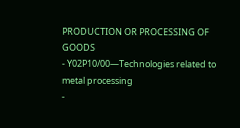PRODUCTION OR PROCESSING OF GOODS
- Y02P10/00—Technologies related to metal processing
-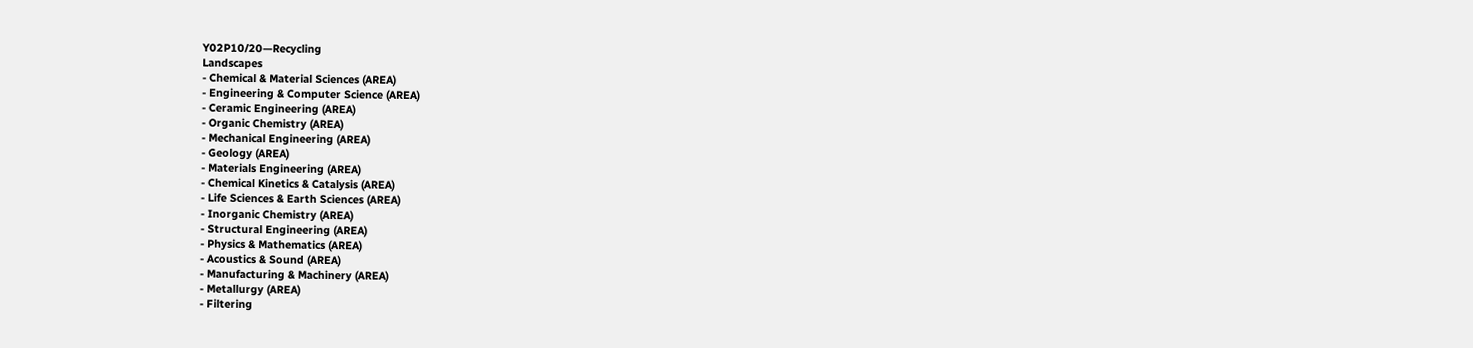Y02P10/20—Recycling
Landscapes
- Chemical & Material Sciences (AREA)
- Engineering & Computer Science (AREA)
- Ceramic Engineering (AREA)
- Organic Chemistry (AREA)
- Mechanical Engineering (AREA)
- Geology (AREA)
- Materials Engineering (AREA)
- Chemical Kinetics & Catalysis (AREA)
- Life Sciences & Earth Sciences (AREA)
- Inorganic Chemistry (AREA)
- Structural Engineering (AREA)
- Physics & Mathematics (AREA)
- Acoustics & Sound (AREA)
- Manufacturing & Machinery (AREA)
- Metallurgy (AREA)
- Filtering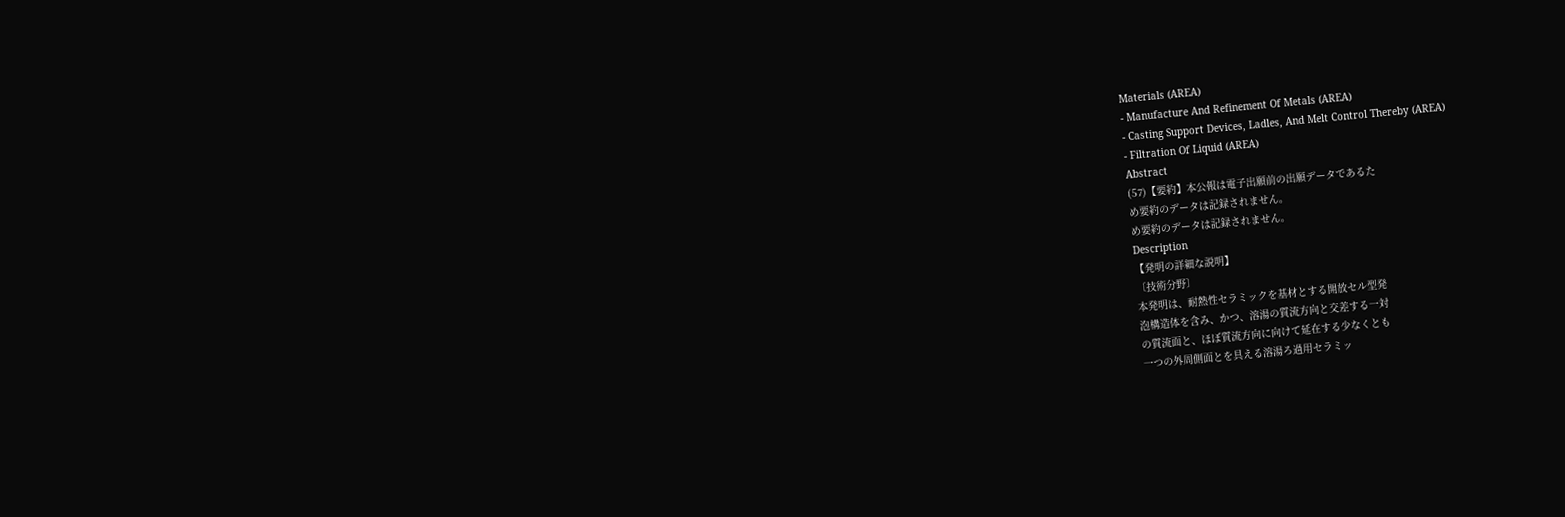Materials (AREA)
- Manufacture And Refinement Of Metals (AREA)
- Casting Support Devices, Ladles, And Melt Control Thereby (AREA)
- Filtration Of Liquid (AREA)
Abstract
(57)【要約】本公報は電子出願前の出願データであるた
め要約のデータは記録されません。
め要約のデータは記録されません。
Description
【発明の詳細な説明】
〔技術分野〕
本発明は、耐熱性セラミックを基材とする開放セル型発
泡構造体を含み、かつ、溶湯の質流方向と交差する一対
の質流面と、ほぼ質流方向に向けて延在する少なくとも
一つの外周側面とを具える溶湯ろ過用セラミッ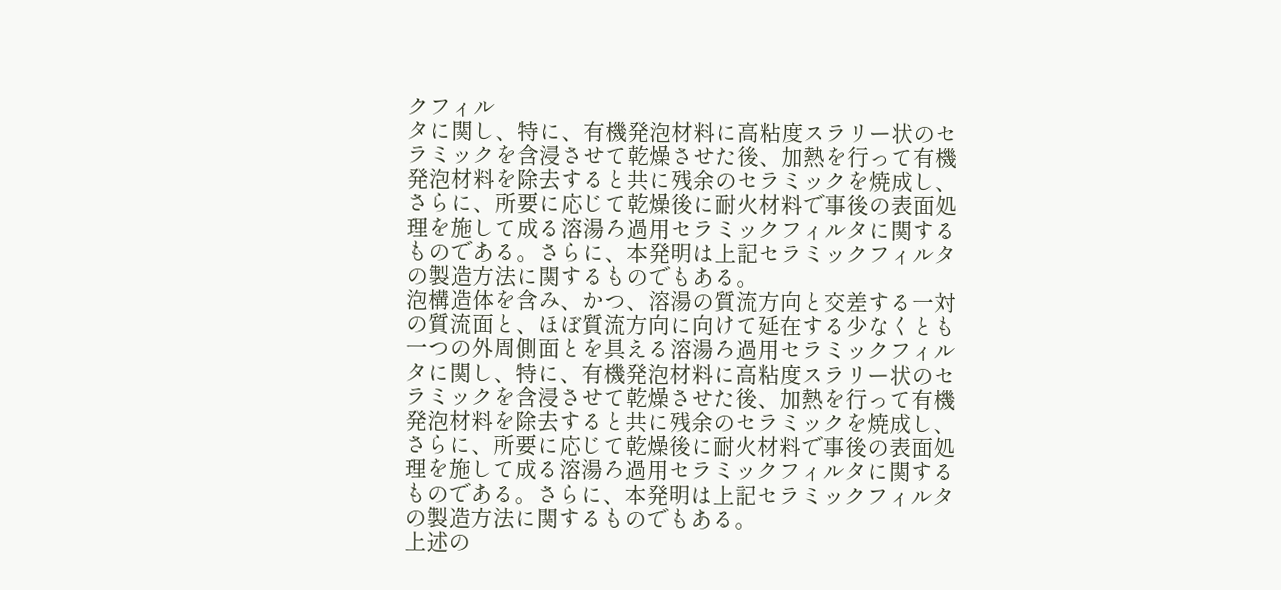クフィル
タに関し、特に、有機発泡材料に高粘度スラリー状のセ
ラミックを含浸させて乾燥させた後、加熱を行って有機
発泡材料を除去すると共に残余のセラミックを焼成し、
さらに、所要に応じて乾燥後に耐火材料で事後の表面処
理を施して成る溶湯ろ過用セラミックフィルタに関する
ものである。さらに、本発明は上記セラミックフィルタ
の製造方法に関するものでもある。
泡構造体を含み、かつ、溶湯の質流方向と交差する一対
の質流面と、ほぼ質流方向に向けて延在する少なくとも
一つの外周側面とを具える溶湯ろ過用セラミックフィル
タに関し、特に、有機発泡材料に高粘度スラリー状のセ
ラミックを含浸させて乾燥させた後、加熱を行って有機
発泡材料を除去すると共に残余のセラミックを焼成し、
さらに、所要に応じて乾燥後に耐火材料で事後の表面処
理を施して成る溶湯ろ過用セラミックフィルタに関する
ものである。さらに、本発明は上記セラミックフィルタ
の製造方法に関するものでもある。
上述の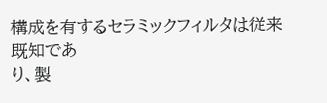構成を有するセラミックフィルタは従来既知であ
り、製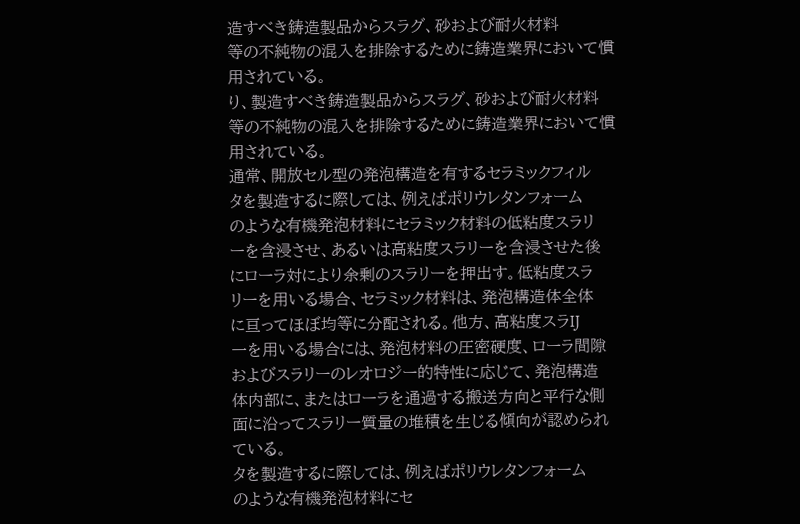造すべき鋳造製品からスラグ、砂および耐火材料
等の不純物の混入を排除するために鋳造業界において慣
用されている。
り、製造すべき鋳造製品からスラグ、砂および耐火材料
等の不純物の混入を排除するために鋳造業界において慣
用されている。
通常、開放セル型の発泡構造を有するセラミックフィル
タを製造するに際しては、例えばポリウレタンフォーム
のような有機発泡材料にセラミック材料の低粘度スラリ
ーを含浸させ、あるいは高粘度スラリーを含浸させた後
にローラ対により余剰のスラリーを押出す。低粘度スラ
リーを用いる場合、セラミック材料は、発泡構造体全体
に亘ってほぼ均等に分配される。他方、高粘度スラIJ
一を用いる場合には、発泡材料の圧密硬度、ローラ間隙
およびスラリーのレオロジー的特性に応じて、発泡構造
体内部に、またはローラを通過する搬送方向と平行な側
面に沿ってスラリー質量の堆積を生じる傾向が認められ
ている。
タを製造するに際しては、例えばポリウレタンフォーム
のような有機発泡材料にセ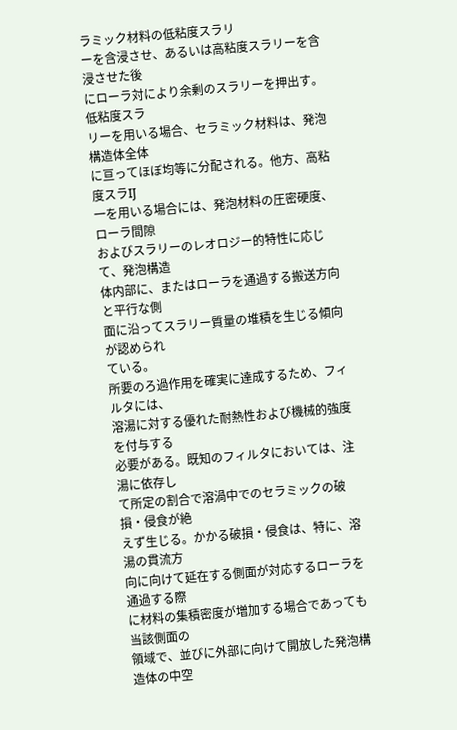ラミック材料の低粘度スラリ
ーを含浸させ、あるいは高粘度スラリーを含浸させた後
にローラ対により余剰のスラリーを押出す。低粘度スラ
リーを用いる場合、セラミック材料は、発泡構造体全体
に亘ってほぼ均等に分配される。他方、高粘度スラIJ
一を用いる場合には、発泡材料の圧密硬度、ローラ間隙
およびスラリーのレオロジー的特性に応じて、発泡構造
体内部に、またはローラを通過する搬送方向と平行な側
面に沿ってスラリー質量の堆積を生じる傾向が認められ
ている。
所要のろ過作用を確実に達成するため、フィルタには、
溶湯に対する優れた耐熱性および機械的強度を付与する
必要がある。既知のフィルタにおいては、注湯に依存し
て所定の割合で溶渦中でのセラミックの破損・侵食が絶
えず生じる。かかる破損・侵食は、特に、溶湯の貫流方
向に向けて延在する側面が対応するローラを通過する際
に材料の集積密度が増加する場合であっても当該側面の
領域で、並びに外部に向けて開放した発泡構造体の中空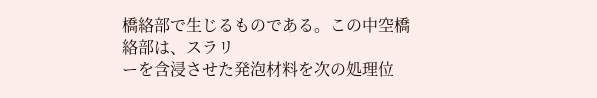橋絡部で生じるものである。この中空橋絡部は、スラリ
ーを含浸させた発泡材料を次の処理位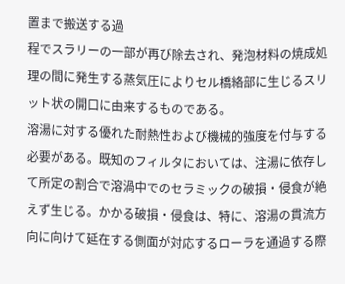置まで搬送する過
程でスラリーの一部が再び除去され、発泡材料の焼成処
理の間に発生する蒸気圧によりセル橋絡部に生じるスリ
ット状の開口に由来するものである。
溶湯に対する優れた耐熱性および機械的強度を付与する
必要がある。既知のフィルタにおいては、注湯に依存し
て所定の割合で溶渦中でのセラミックの破損・侵食が絶
えず生じる。かかる破損・侵食は、特に、溶湯の貫流方
向に向けて延在する側面が対応するローラを通過する際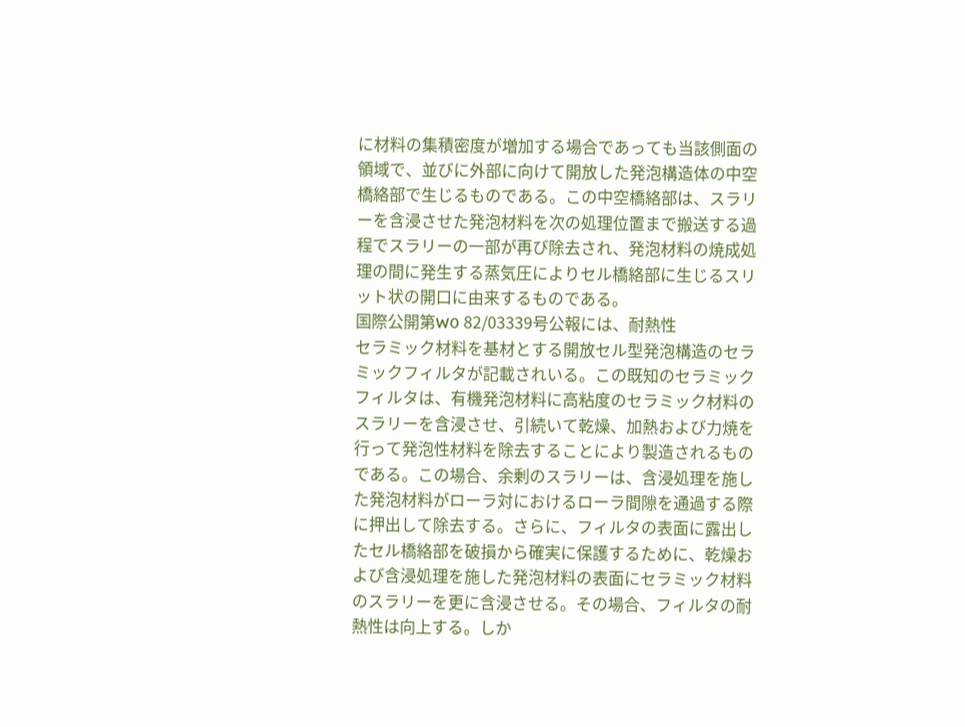に材料の集積密度が増加する場合であっても当該側面の
領域で、並びに外部に向けて開放した発泡構造体の中空
橋絡部で生じるものである。この中空橋絡部は、スラリ
ーを含浸させた発泡材料を次の処理位置まで搬送する過
程でスラリーの一部が再び除去され、発泡材料の焼成処
理の間に発生する蒸気圧によりセル橋絡部に生じるスリ
ット状の開口に由来するものである。
国際公開第W0 82/03339号公報には、耐熱性
セラミック材料を基材とする開放セル型発泡構造のセラ
ミックフィルタが記載されいる。この既知のセラミック
フィルタは、有機発泡材料に高粘度のセラミック材料の
スラリーを含浸させ、引続いて乾燥、加熱および力焼を
行って発泡性材料を除去することにより製造されるもの
である。この場合、余剰のスラリーは、含浸処理を施し
た発泡材料がローラ対におけるローラ間隙を通過する際
に押出して除去する。さらに、フィルタの表面に露出し
たセル橋絡部を破損から確実に保護するために、乾燥お
よび含浸処理を施した発泡材料の表面にセラミック材料
のスラリーを更に含浸させる。その場合、フィルタの耐
熱性は向上する。しか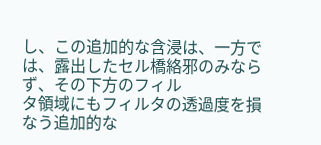し、この追加的な含浸は、一方で
は、露出したセル橋絡邪のみならず、その下方のフィル
タ領域にもフィルタの透過度を損なう追加的な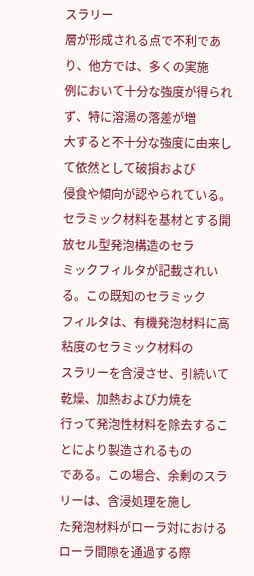スラリー
層が形成される点で不利であり、他方では、多くの実施
例において十分な強度が得られず、特に溶湯の落差が増
大すると不十分な強度に由来して依然として破損および
侵食や傾向が認やられている。
セラミック材料を基材とする開放セル型発泡構造のセラ
ミックフィルタが記載されいる。この既知のセラミック
フィルタは、有機発泡材料に高粘度のセラミック材料の
スラリーを含浸させ、引続いて乾燥、加熱および力焼を
行って発泡性材料を除去することにより製造されるもの
である。この場合、余剰のスラリーは、含浸処理を施し
た発泡材料がローラ対におけるローラ間隙を通過する際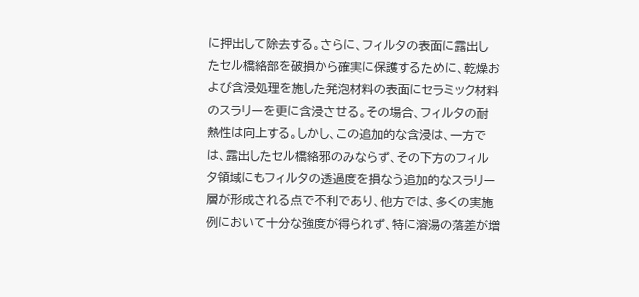に押出して除去する。さらに、フィルタの表面に露出し
たセル橋絡部を破損から確実に保護するために、乾燥お
よび含浸処理を施した発泡材料の表面にセラミック材料
のスラリーを更に含浸させる。その場合、フィルタの耐
熱性は向上する。しかし、この追加的な含浸は、一方で
は、露出したセル橋絡邪のみならず、その下方のフィル
タ領域にもフィルタの透過度を損なう追加的なスラリー
層が形成される点で不利であり、他方では、多くの実施
例において十分な強度が得られず、特に溶湯の落差が増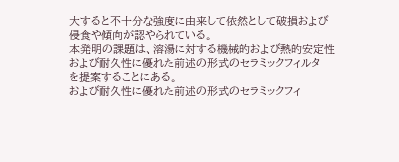大すると不十分な強度に由来して依然として破損および
侵食や傾向が認やられている。
本発明の課題は、溶湯に対する機械的および熱的安定性
および耐久性に優れた前述の形式のセラミックフィルタ
を提案することにある。
および耐久性に優れた前述の形式のセラミックフィ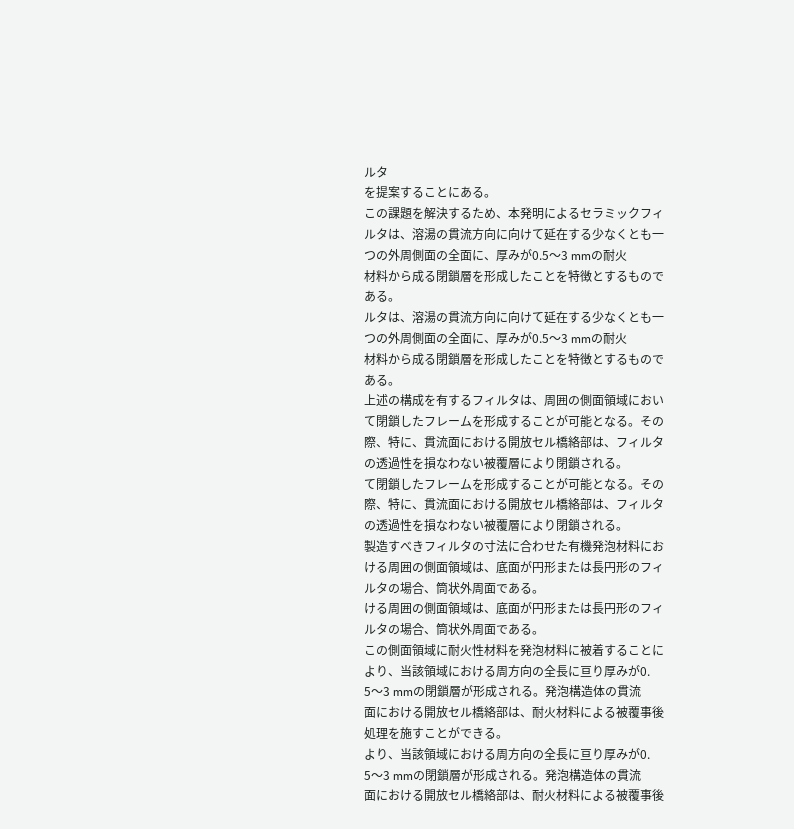ルタ
を提案することにある。
この課題を解決するため、本発明によるセラミックフィ
ルタは、溶湯の貫流方向に向けて延在する少なくとも一
つの外周側面の全面に、厚みが0.5〜3 mmの耐火
材料から成る閉鎖層を形成したことを特徴とするもので
ある。
ルタは、溶湯の貫流方向に向けて延在する少なくとも一
つの外周側面の全面に、厚みが0.5〜3 mmの耐火
材料から成る閉鎖層を形成したことを特徴とするもので
ある。
上述の構成を有するフィルタは、周囲の側面領域におい
て閉鎖したフレームを形成することが可能となる。その
際、特に、貫流面における開放セル橋絡部は、フィルタ
の透過性を損なわない被覆層により閉鎖される。
て閉鎖したフレームを形成することが可能となる。その
際、特に、貫流面における開放セル橋絡部は、フィルタ
の透過性を損なわない被覆層により閉鎖される。
製造すべきフィルタの寸法に合わせた有機発泡材料にお
ける周囲の側面領域は、底面が円形または長円形のフィ
ルタの場合、筒状外周面である。
ける周囲の側面領域は、底面が円形または長円形のフィ
ルタの場合、筒状外周面である。
この側面領域に耐火性材料を発泡材料に被着することに
より、当該領域における周方向の全長に亘り厚みが0.
5〜3 mmの閉鎖層が形成される。発泡構造体の貫流
面における開放セル橋絡部は、耐火材料による被覆事後
処理を施すことができる。
より、当該領域における周方向の全長に亘り厚みが0.
5〜3 mmの閉鎖層が形成される。発泡構造体の貫流
面における開放セル橋絡部は、耐火材料による被覆事後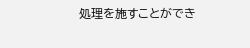処理を施すことができ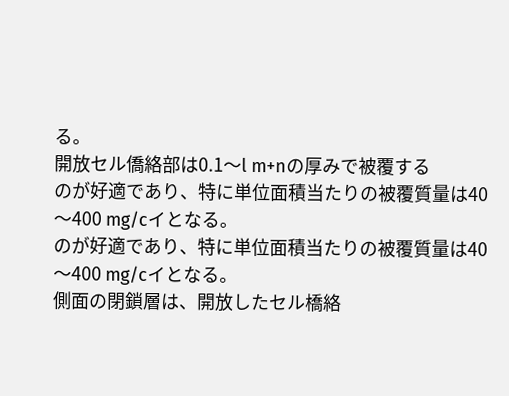る。
開放セル僑絡部は0.1〜l m+nの厚みで被覆する
のが好適であり、特に単位面積当たりの被覆質量は40
〜400 mg/cイとなる。
のが好適であり、特に単位面積当たりの被覆質量は40
〜400 mg/cイとなる。
側面の閉鎖層は、開放したセル橋絡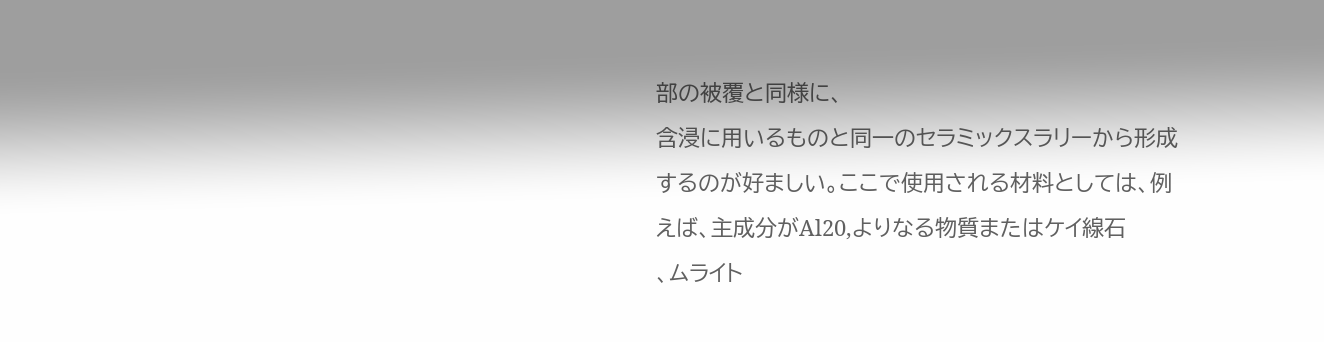部の被覆と同様に、
含浸に用いるものと同一のセラミックスラリーから形成
するのが好ましい。ここで使用される材料としては、例
えば、主成分がAl20,よりなる物質またはケイ線石
、ムライト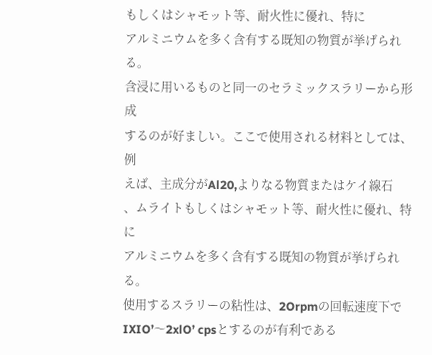もしくはシャモット等、耐火性に優れ、特に
アルミニウムを多く含有する既知の物質が挙げられる。
含浸に用いるものと同一のセラミックスラリーから形成
するのが好ましい。ここで使用される材料としては、例
えば、主成分がAl20,よりなる物質またはケイ線石
、ムライトもしくはシャモット等、耐火性に優れ、特に
アルミニウムを多く含有する既知の物質が挙げられる。
使用するスラリーの粘性は、2Orpmの回転速度下で
IXIO’〜2xlO’ cpsとするのが有利である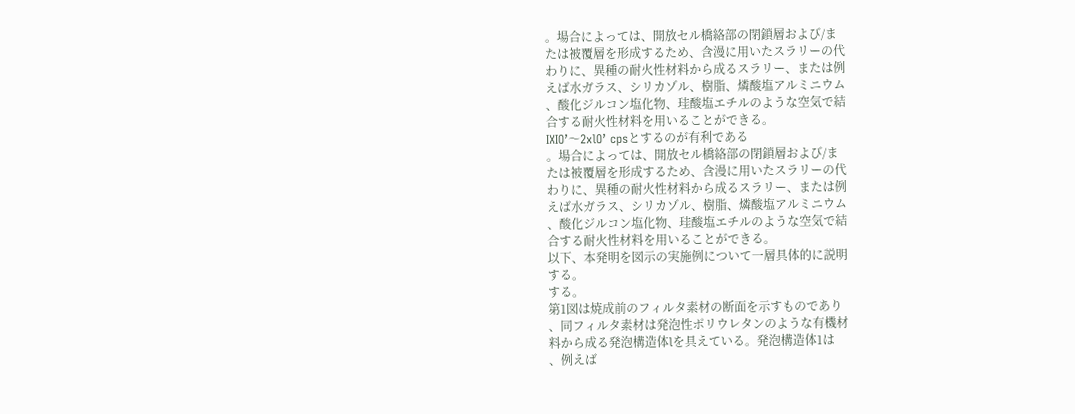。場合によっては、開放セル橋絡部の閉鎖層および/ま
たは被覆層を形成するため、含漫に用いたスラリーの代
わりに、異種の耐火性材料から成るスラリー、または例
えば水ガラス、シリカゾル、樹脂、燐酸塩アルミニウム
、酸化ジルコン塩化物、珪酸塩エチルのような空気で結
合する耐火性材料を用いることができる。
IXIO’〜2xlO’ cpsとするのが有利である
。場合によっては、開放セル橋絡部の閉鎖層および/ま
たは被覆層を形成するため、含漫に用いたスラリーの代
わりに、異種の耐火性材料から成るスラリー、または例
えば水ガラス、シリカゾル、樹脂、燐酸塩アルミニウム
、酸化ジルコン塩化物、珪酸塩エチルのような空気で結
合する耐火性材料を用いることができる。
以下、本発明を図示の実施例について一層具体的に説明
する。
する。
第1図は焼成前のフィルタ素材の断面を示すものであり
、同フィルタ素材は発泡性ポリウレタンのような有機材
料から成る発泡構造体lを具えている。発泡構造体1は
、例えば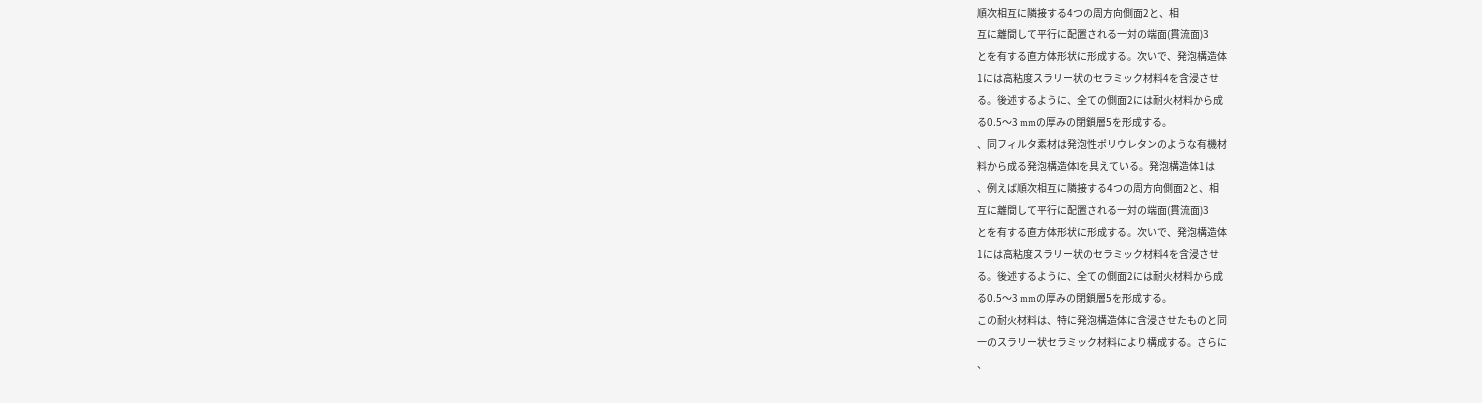順次相互に隣接する4つの周方向側面2と、相
互に離間して平行に配置される一対の端面(貫流面)3
とを有する直方体形状に形成する。次いで、発泡構造体
1には高粘度スラリー状のセラミック材料4を含浸させ
る。後述するように、全ての側面2には耐火材料から成
る0.5〜3 mmの厚みの閉鎖層5を形成する。
、同フィルタ素材は発泡性ポリウレタンのような有機材
料から成る発泡構造体lを具えている。発泡構造体1は
、例えば順次相互に隣接する4つの周方向側面2と、相
互に離間して平行に配置される一対の端面(貫流面)3
とを有する直方体形状に形成する。次いで、発泡構造体
1には高粘度スラリー状のセラミック材料4を含浸させ
る。後述するように、全ての側面2には耐火材料から成
る0.5〜3 mmの厚みの閉鎖層5を形成する。
この耐火材料は、特に発泡構造体に含浸させたものと同
一のスラリー状セラミック材料により構成する。さらに
、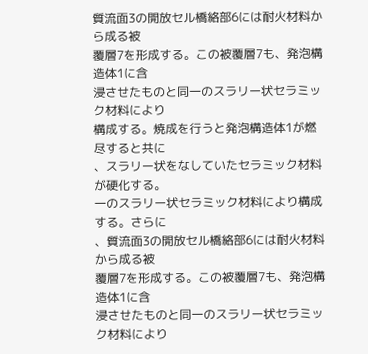質流面3の開放セル橋絡部6には耐火材料から成る被
覆層7を形成する。この被覆層7も、発泡構造体1に含
浸させたものと同一のスラリー状セラミック材料により
構成する。焼成を行うと発泡構造体1が燃尽すると共に
、スラリー状をなしていたセラミック材料が硬化する。
一のスラリー状セラミック材料により構成する。さらに
、質流面3の開放セル橋絡部6には耐火材料から成る被
覆層7を形成する。この被覆層7も、発泡構造体1に含
浸させたものと同一のスラリー状セラミック材料により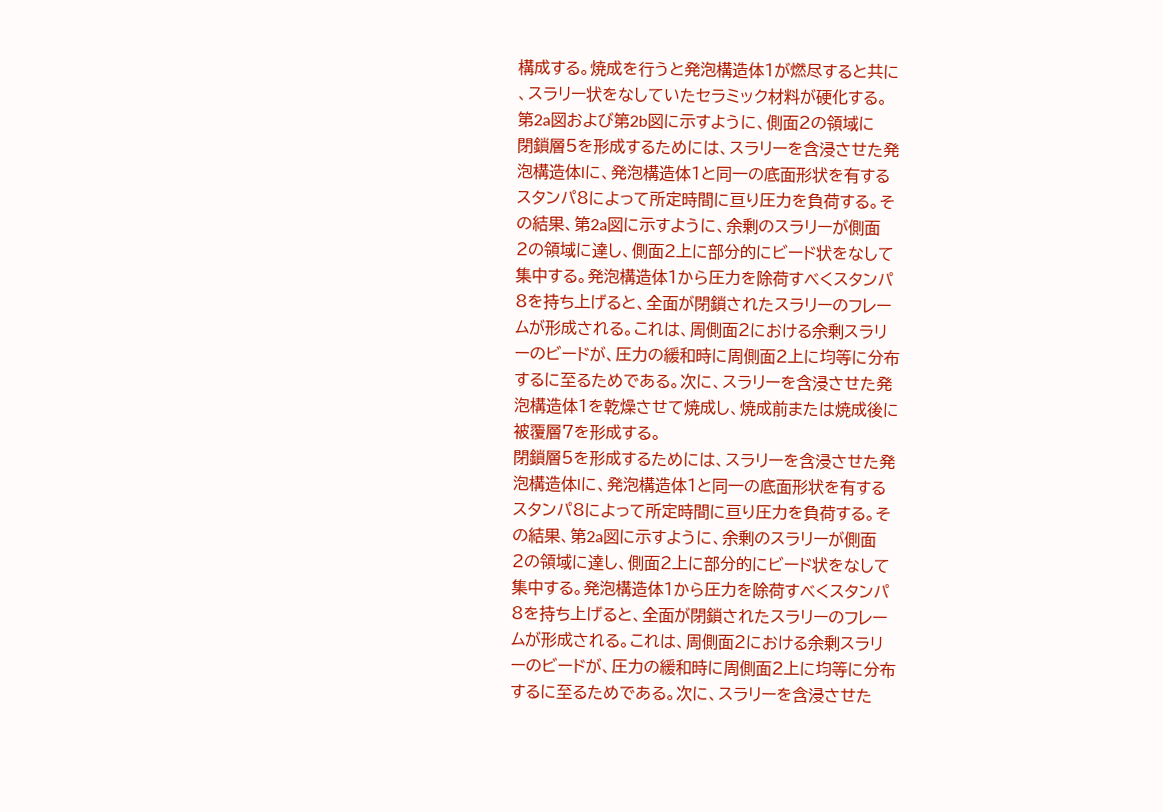構成する。焼成を行うと発泡構造体1が燃尽すると共に
、スラリー状をなしていたセラミック材料が硬化する。
第2a図および第2b図に示すように、側面2の領域に
閉鎖層5を形成するためには、スラリーを含浸させた発
泡構造体lに、発泡構造体1と同一の底面形状を有する
スタンパ8によって所定時間に亘り圧力を負荷する。そ
の結果、第2a図に示すように、余剰のスラリーが側面
2の領域に達し、側面2上に部分的にビード状をなして
集中する。発泡構造体1から圧力を除荷すべくスタンパ
8を持ち上げると、全面が閉鎖されたスラリーのフレー
ムが形成される。これは、周側面2における余剰スラリ
ーのビードが、圧力の緩和時に周側面2上に均等に分布
するに至るためである。次に、スラリーを含浸させた発
泡構造体1を乾燥させて焼成し、焼成前または焼成後に
被覆層7を形成する。
閉鎖層5を形成するためには、スラリーを含浸させた発
泡構造体lに、発泡構造体1と同一の底面形状を有する
スタンパ8によって所定時間に亘り圧力を負荷する。そ
の結果、第2a図に示すように、余剰のスラリーが側面
2の領域に達し、側面2上に部分的にビード状をなして
集中する。発泡構造体1から圧力を除荷すべくスタンパ
8を持ち上げると、全面が閉鎖されたスラリーのフレー
ムが形成される。これは、周側面2における余剰スラリ
ーのビードが、圧力の緩和時に周側面2上に均等に分布
するに至るためである。次に、スラリーを含浸させた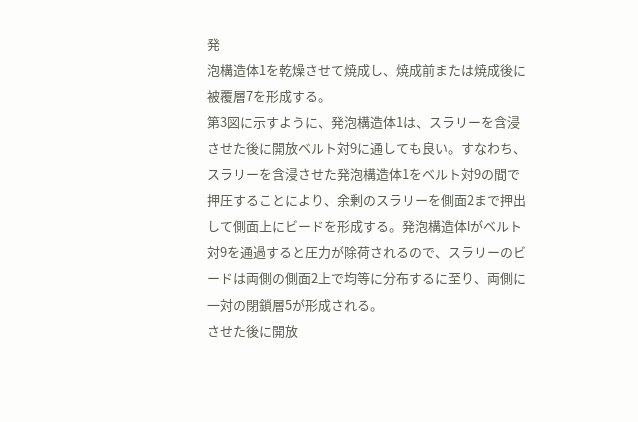発
泡構造体1を乾燥させて焼成し、焼成前または焼成後に
被覆層7を形成する。
第3図に示すように、発泡構造体1は、スラリーを含浸
させた後に開放ベルト対9に通しても良い。すなわち、
スラリーを含浸させた発泡構造体1をベルト対9の間で
押圧することにより、余剰のスラリーを側面2まで押出
して側面上にビードを形成する。発泡構造体lがベルト
対9を通過すると圧力が除荷されるので、スラリーのビ
ードは両側の側面2上で均等に分布するに至り、両側に
一対の閉鎖層5が形成される。
させた後に開放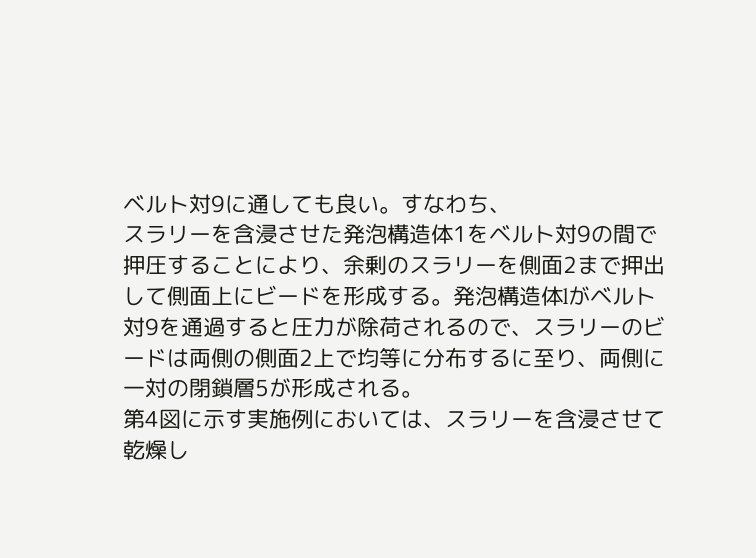ベルト対9に通しても良い。すなわち、
スラリーを含浸させた発泡構造体1をベルト対9の間で
押圧することにより、余剰のスラリーを側面2まで押出
して側面上にビードを形成する。発泡構造体lがベルト
対9を通過すると圧力が除荷されるので、スラリーのビ
ードは両側の側面2上で均等に分布するに至り、両側に
一対の閉鎖層5が形成される。
第4図に示す実施例においては、スラリーを含浸させて
乾燥し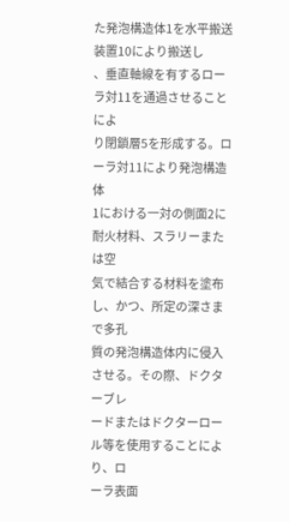た発泡構造体1を水平搬送装置10により搬送し
、垂直軸線を有するローラ対11を通過させることによ
り閉鎖層5を形成する。ローラ対11により発泡構造体
1における一対の側面2に耐火材料、スラリーまたは空
気で結合する材料を塗布し、かつ、所定の深さまで多孔
質の発泡構造体内に侵入させる。その際、ドクターブレ
ードまたはドクターロール等を使用することにより、ロ
ーラ表面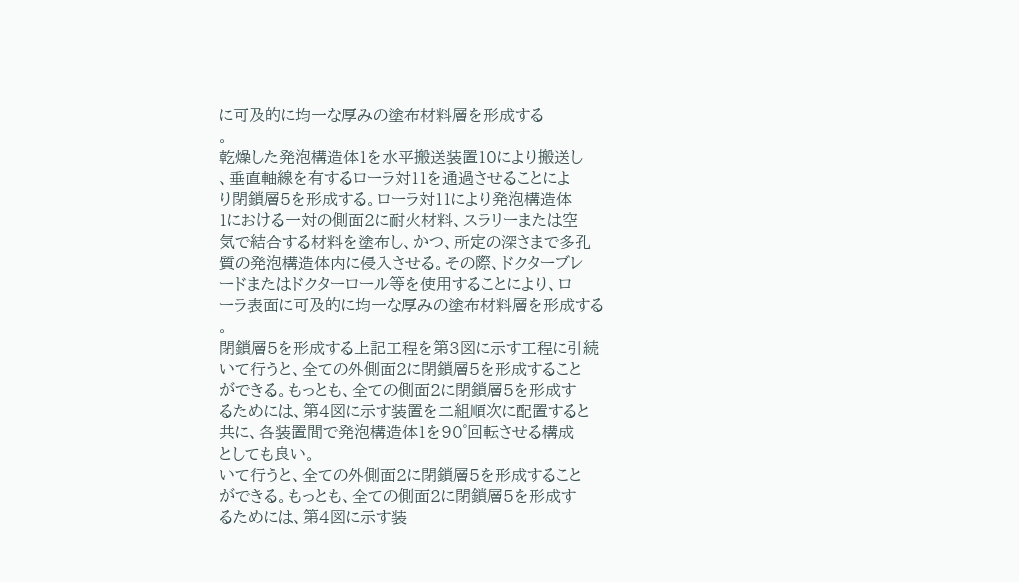に可及的に均一な厚みの塗布材料層を形成する
。
乾燥した発泡構造体1を水平搬送装置10により搬送し
、垂直軸線を有するローラ対11を通過させることによ
り閉鎖層5を形成する。ローラ対11により発泡構造体
1における一対の側面2に耐火材料、スラリーまたは空
気で結合する材料を塗布し、かつ、所定の深さまで多孔
質の発泡構造体内に侵入させる。その際、ドクターブレ
ードまたはドクターロール等を使用することにより、ロ
ーラ表面に可及的に均一な厚みの塗布材料層を形成する
。
閉鎖層5を形成する上記工程を第3図に示す工程に引続
いて行うと、全ての外側面2に閉鎖層5を形成すること
ができる。もっとも、全ての側面2に閉鎖層5を形成す
るためには、第4図に示す装置を二組順次に配置すると
共に、各装置間で発泡構造体1を90゜回転させる構成
としても良い。
いて行うと、全ての外側面2に閉鎖層5を形成すること
ができる。もっとも、全ての側面2に閉鎖層5を形成す
るためには、第4図に示す装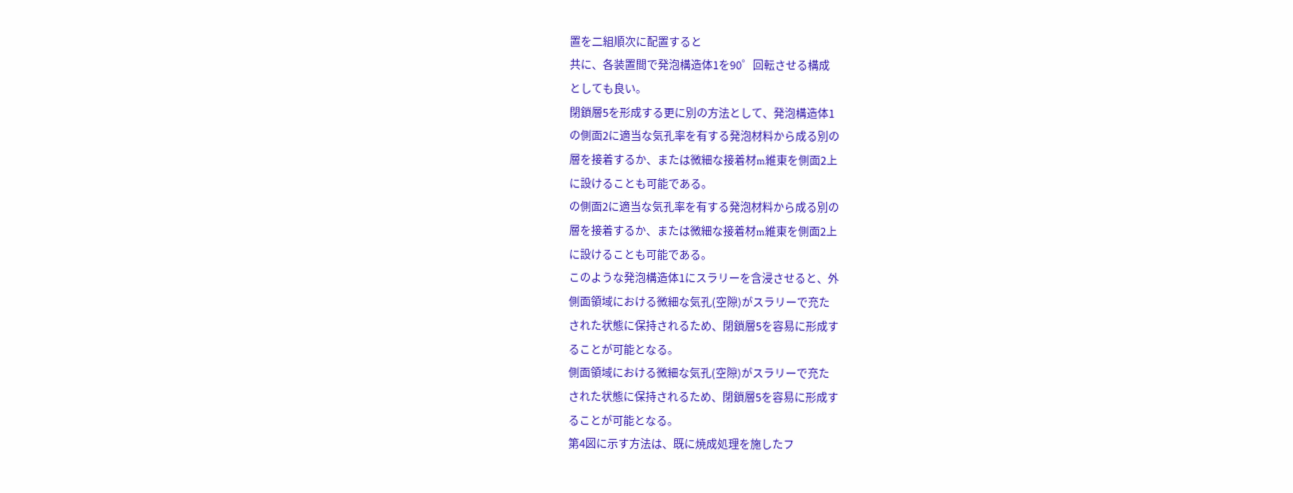置を二組順次に配置すると
共に、各装置間で発泡構造体1を90゜回転させる構成
としても良い。
閉鎖層5を形成する更に別の方法として、発泡構造体1
の側面2に適当な気孔率を有する発泡材料から成る別の
層を接着するか、または微細な接着材m維東を側面2上
に設けることも可能である。
の側面2に適当な気孔率を有する発泡材料から成る別の
層を接着するか、または微細な接着材m維東を側面2上
に設けることも可能である。
このような発泡構造体1にスラリーを含浸させると、外
側面領域における微細な気孔(空隙)がスラリーで充た
された状態に保持されるため、閉鎖層5を容易に形成す
ることが可能となる。
側面領域における微細な気孔(空隙)がスラリーで充た
された状態に保持されるため、閉鎖層5を容易に形成す
ることが可能となる。
第4図に示す方法は、既に焼成処理を施したフ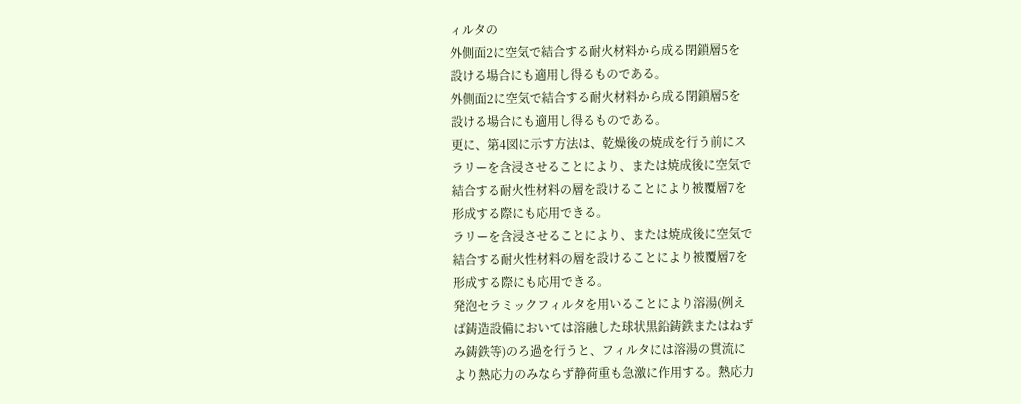ィルタの
外側面2に空気で結合する耐火材料から成る閉鎖層5を
設ける場合にも適用し得るものである。
外側面2に空気で結合する耐火材料から成る閉鎖層5を
設ける場合にも適用し得るものである。
更に、第4図に示す方法は、乾燥後の焼成を行う前にス
ラリーを含浸させることにより、または焼成後に空気で
結合する耐火性材料の層を設けることにより被覆層7を
形成する際にも応用できる。
ラリーを含浸させることにより、または焼成後に空気で
結合する耐火性材料の層を設けることにより被覆層7を
形成する際にも応用できる。
発泡セラミックフィルタを用いることにより溶湯(例え
ば鋳造設備においては溶融した球状黒鉛鋳鉄またはねず
み鋳鉄等)のろ過を行うと、フィルタには溶湯の貫流に
より熱応力のみならず静荷重も急激に作用する。熱応力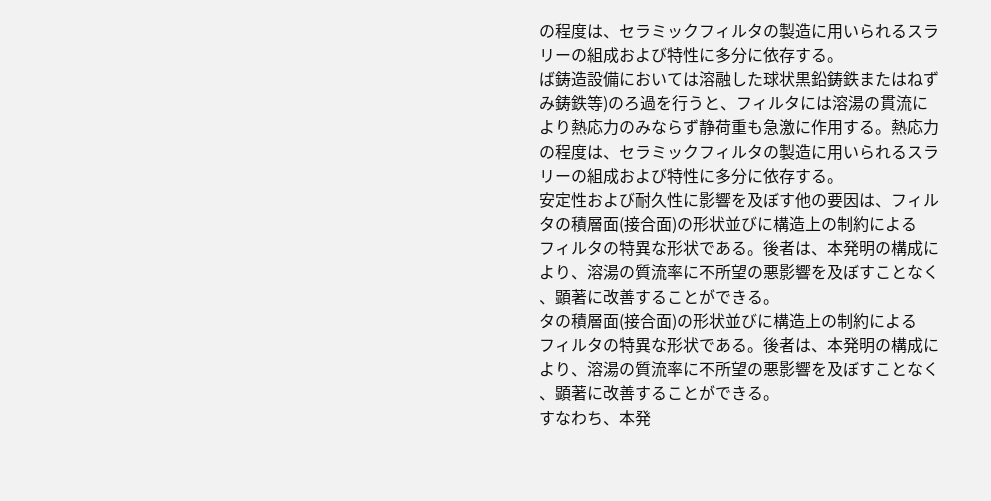の程度は、セラミックフィルタの製造に用いられるスラ
リーの組成および特性に多分に依存する。
ば鋳造設備においては溶融した球状黒鉛鋳鉄またはねず
み鋳鉄等)のろ過を行うと、フィルタには溶湯の貫流に
より熱応力のみならず静荷重も急激に作用する。熱応力
の程度は、セラミックフィルタの製造に用いられるスラ
リーの組成および特性に多分に依存する。
安定性および耐久性に影響を及ぼす他の要因は、フィル
タの積層面(接合面)の形状並びに構造上の制約による
フィルタの特異な形状である。後者は、本発明の構成に
より、溶湯の質流率に不所望の悪影響を及ぼすことなく
、顕著に改善することができる。
タの積層面(接合面)の形状並びに構造上の制約による
フィルタの特異な形状である。後者は、本発明の構成に
より、溶湯の質流率に不所望の悪影響を及ぼすことなく
、顕著に改善することができる。
すなわち、本発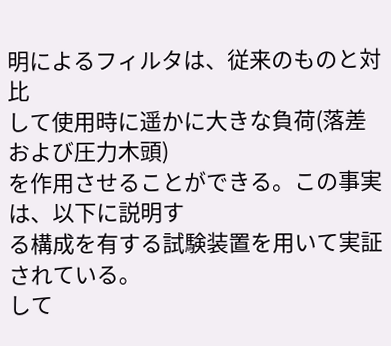明によるフィルタは、従来のものと対比
して使用時に遥かに大きな負荷(落差および圧力木頭)
を作用させることができる。この事実は、以下に説明す
る構成を有する試験装置を用いて実証されている。
して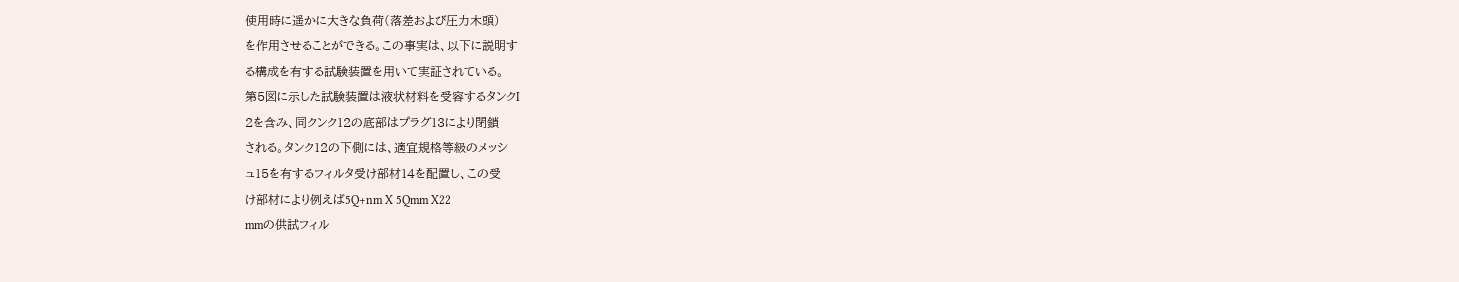使用時に遥かに大きな負荷(落差および圧力木頭)
を作用させることができる。この事実は、以下に説明す
る構成を有する試験装置を用いて実証されている。
第5図に示した試験装置は液状材料を受容するタンクI
2を含み、同クンク12の底部はプラグ13により閉鎖
される。タンク12の下側には、適宜規格等級のメッシ
ュ15を有するフィルタ受け部材14を配置し、この受
け部材により例えば5Q+nm X 5Qmm X22
mmの供試フィル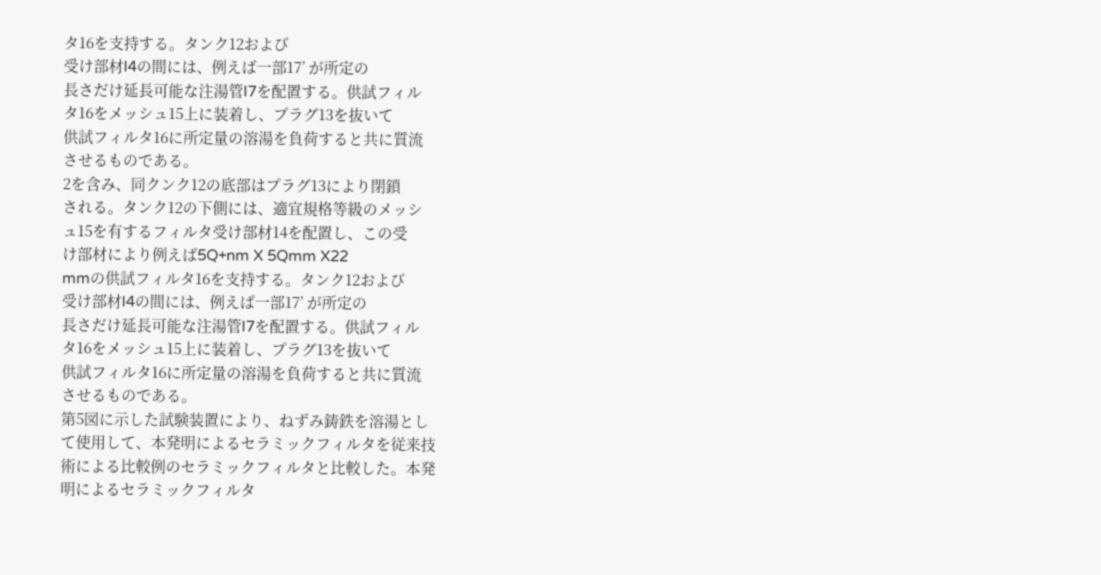タ16を支持する。タンク12および
受け部材l4の間には、例えば一部17’ が所定の
長さだけ延長可能な注湯管l7を配置する。供試フィル
タ16をメッシュ15上に装着し、プラグ13を抜いて
供試フィルタ16に所定量の溶湯を負荷すると共に質流
させるものである。
2を含み、同クンク12の底部はプラグ13により閉鎖
される。タンク12の下側には、適宜規格等級のメッシ
ュ15を有するフィルタ受け部材14を配置し、この受
け部材により例えば5Q+nm X 5Qmm X22
mmの供試フィルタ16を支持する。タンク12および
受け部材l4の間には、例えば一部17’ が所定の
長さだけ延長可能な注湯管l7を配置する。供試フィル
タ16をメッシュ15上に装着し、プラグ13を抜いて
供試フィルタ16に所定量の溶湯を負荷すると共に質流
させるものである。
第5図に示した試験装置により、ねずみ鋳鉄を溶湯とし
て使用して、本発明によるセラミックフィルタを従来技
術による比較例のセラミックフィルタと比較した。本発
明によるセラミックフィルタ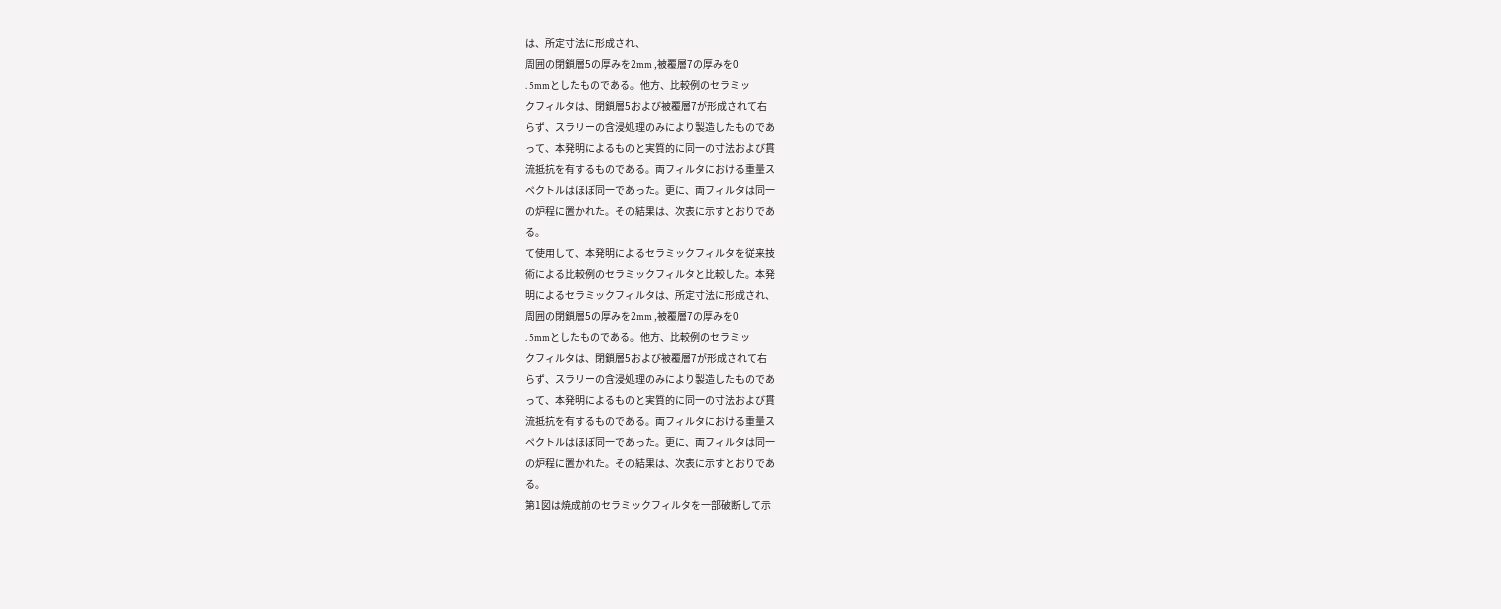は、所定寸法に形成され、
周囲の閉鎖層5の厚みを2mm ,被覆層7の厚みを0
. 5mmとしたものである。他方、比較例のセラミッ
クフィルタは、閉鎖層5および被覆層7が形成されて右
らず、スラリーの含浸処理のみにより製造したものであ
って、本発明によるものと実質的に同一の寸法および貫
流抵抗を有するものである。両フィルタにおける重量ス
ペクトルはほぼ同一であった。更に、両フィルタは同一
の炉程に置かれた。その結果は、次表に示すとおりであ
る。
て使用して、本発明によるセラミックフィルタを従来技
術による比較例のセラミックフィルタと比較した。本発
明によるセラミックフィルタは、所定寸法に形成され、
周囲の閉鎖層5の厚みを2mm ,被覆層7の厚みを0
. 5mmとしたものである。他方、比較例のセラミッ
クフィルタは、閉鎖層5および被覆層7が形成されて右
らず、スラリーの含浸処理のみにより製造したものであ
って、本発明によるものと実質的に同一の寸法および貫
流抵抗を有するものである。両フィルタにおける重量ス
ペクトルはほぼ同一であった。更に、両フィルタは同一
の炉程に置かれた。その結果は、次表に示すとおりであ
る。
第1図は焼成前のセラミックフィルタを一部破断して示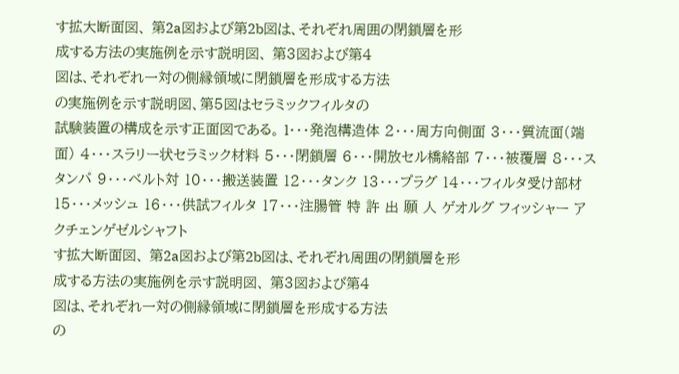す拡大断面図、 第2a図および第2b図は、それぞれ周囲の閉鎖層を形
成する方法の実施例を示す説明図、 第3図および第4
図は、それぞれ一対の側縁領域に閉鎖層を形成する方法
の実施例を示す説明図、第5図はセラミックフィルタの
試験装置の構成を示す正面図である。 l・・・発泡構造体 2・・・周方向側面 3・・・質流面(端面) 4・・・スラリー状セラミック材料 5・・・閉鎖層 6・・・開放セル橋絡部 7・・・被覆層 8・・・スタンパ 9・・・ベルト対 10・・・搬送装置 12・・・タンク 13・・・プラグ 14・・・フィルタ受け部材 15・・・メッシュ 16・・・供試フィルタ 17・・・注腸管 特 許 出 願 人 ゲオルグ フィッシャー アクチェンゲゼルシャフト
す拡大断面図、 第2a図および第2b図は、それぞれ周囲の閉鎖層を形
成する方法の実施例を示す説明図、 第3図および第4
図は、それぞれ一対の側縁領域に閉鎖層を形成する方法
の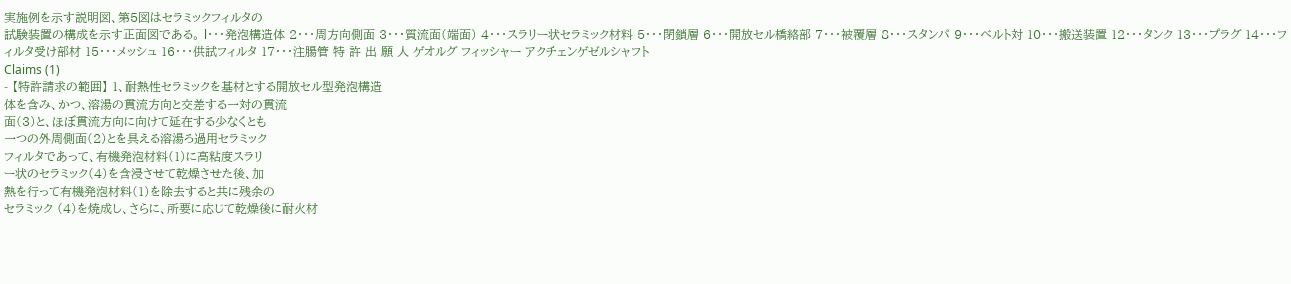実施例を示す説明図、第5図はセラミックフィルタの
試験装置の構成を示す正面図である。 l・・・発泡構造体 2・・・周方向側面 3・・・質流面(端面) 4・・・スラリー状セラミック材料 5・・・閉鎖層 6・・・開放セル橋絡部 7・・・被覆層 8・・・スタンパ 9・・・ベルト対 10・・・搬送装置 12・・・タンク 13・・・プラグ 14・・・フィルタ受け部材 15・・・メッシュ 16・・・供試フィルタ 17・・・注腸管 特 許 出 願 人 ゲオルグ フィッシャー アクチェンゲゼルシャフト
Claims (1)
- 【特許請求の範囲】 1、耐熱性セラミックを基材とする開放セル型発泡構造
体を含み、かつ、溶湯の貫流方向と交差する一対の貫流
面(3)と、ほぼ貫流方向に向けて延在する少なくとも
一つの外周側面(2)とを具える溶湯ろ過用セラミック
フィルタであって、有機発泡材料(1)に高粘度スラリ
ー状のセラミック(4)を含浸させて乾燥させた後、加
熱を行って有機発泡材料(1)を除去すると共に残余の
セラミック (4)を焼成し、さらに、所要に応じて乾燥後に耐火材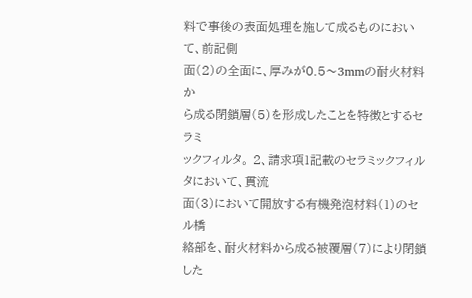料で事後の表面処理を施して成るものにおいて、前記側
面(2)の全面に、厚みが0.5〜3mmの耐火材料か
ら成る閉鎖層(5)を形成したことを特徴とするセラミ
ックフィルタ。 2、請求項1記載のセラミックフィルタにおいて、貫流
面(3)において開放する有機発泡材料(1)のセル橋
絡部を、耐火材料から成る被覆層(7)により閉鎖した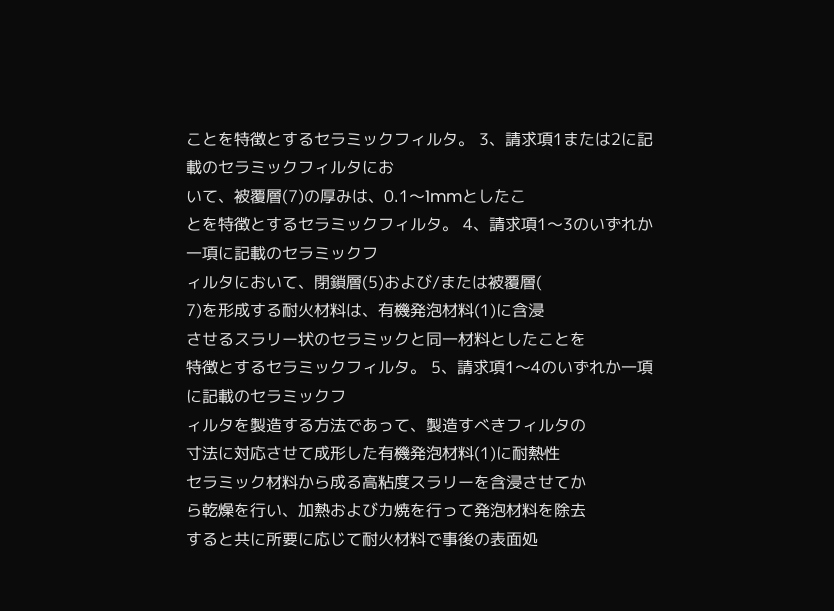ことを特徴とするセラミックフィルタ。 3、請求項1または2に記載のセラミックフィルタにお
いて、被覆層(7)の厚みは、0.1〜1mmとしたこ
とを特徴とするセラミックフィルタ。 4、請求項1〜3のいずれか一項に記載のセラミックフ
ィルタにおいて、閉鎖層(5)および/または被覆層(
7)を形成する耐火材料は、有機発泡材料(1)に含浸
させるスラリー状のセラミックと同一材料としたことを
特徴とするセラミックフィルタ。 5、請求項1〜4のいずれか一項に記載のセラミックフ
ィルタを製造する方法であって、製造すべきフィルタの
寸法に対応させて成形した有機発泡材料(1)に耐熱性
セラミック材料から成る高粘度スラリーを含浸させてか
ら乾燥を行い、加熱およびカ焼を行って発泡材料を除去
すると共に所要に応じて耐火材料で事後の表面処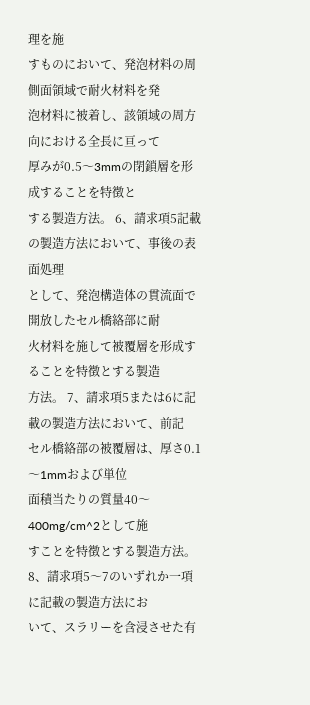理を施
すものにおいて、発泡材料の周側面領域で耐火材料を発
泡材料に被着し、該領域の周方向における全長に亘って
厚みが0.5〜3mmの閉鎖層を形成することを特徴と
する製造方法。 6、請求項5記載の製造方法において、事後の表面処理
として、発泡構造体の貫流面で開放したセル橋絡部に耐
火材料を施して被覆層を形成することを特徴とする製造
方法。 7、請求項5または6に記載の製造方法において、前記
セル橋絡部の被覆層は、厚さ0.1〜1mmおよび単位
面積当たりの質量40〜400mg/cm^2として施
すことを特徴とする製造方法。 8、請求項5〜7のいずれか一項に記載の製造方法にお
いて、スラリーを含浸させた有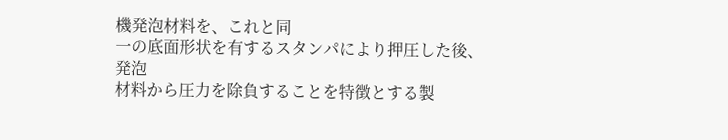機発泡材料を、これと同
一の底面形状を有するスタンパにより押圧した後、発泡
材料から圧力を除負することを特徴とする製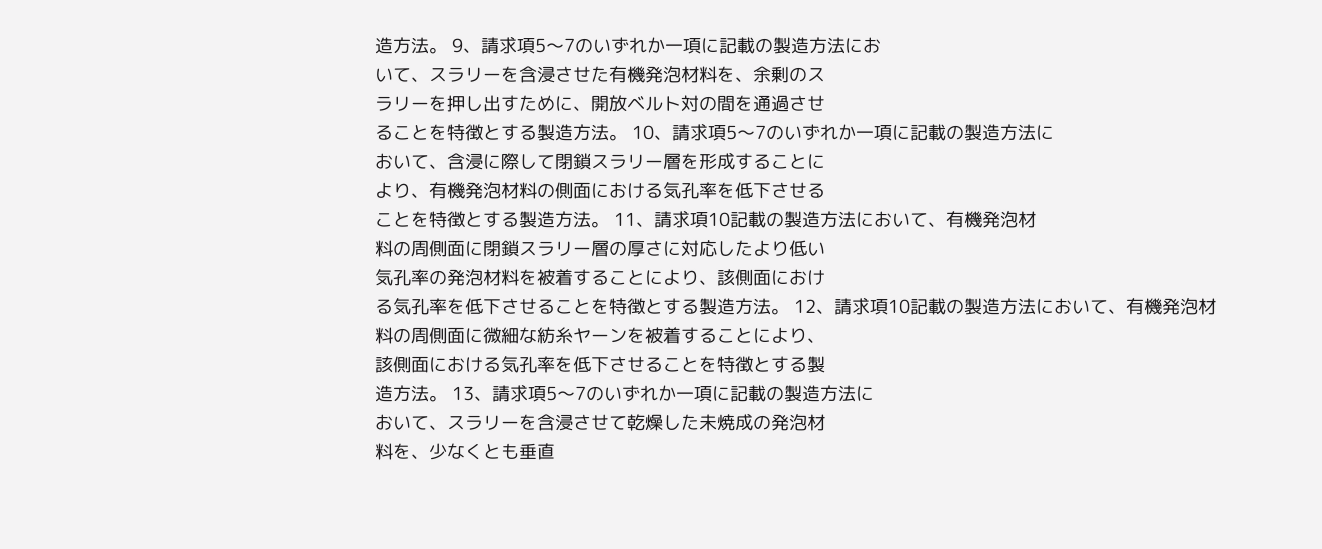造方法。 9、請求項5〜7のいずれか一項に記載の製造方法にお
いて、スラリーを含浸させた有機発泡材料を、余剰のス
ラリーを押し出すために、開放ベルト対の間を通過させ
ることを特徴とする製造方法。 10、請求項5〜7のいずれか一項に記載の製造方法に
おいて、含浸に際して閉鎖スラリー層を形成することに
より、有機発泡材料の側面における気孔率を低下させる
ことを特徴とする製造方法。 11、請求項10記載の製造方法において、有機発泡材
料の周側面に閉鎖スラリー層の厚さに対応したより低い
気孔率の発泡材料を被着することにより、該側面におけ
る気孔率を低下させることを特徴とする製造方法。 12、請求項10記載の製造方法において、有機発泡材
料の周側面に微細な紡糸ヤーンを被着することにより、
該側面における気孔率を低下させることを特徴とする製
造方法。 13、請求項5〜7のいずれか一項に記載の製造方法に
おいて、スラリーを含浸させて乾燥した未焼成の発泡材
料を、少なくとも垂直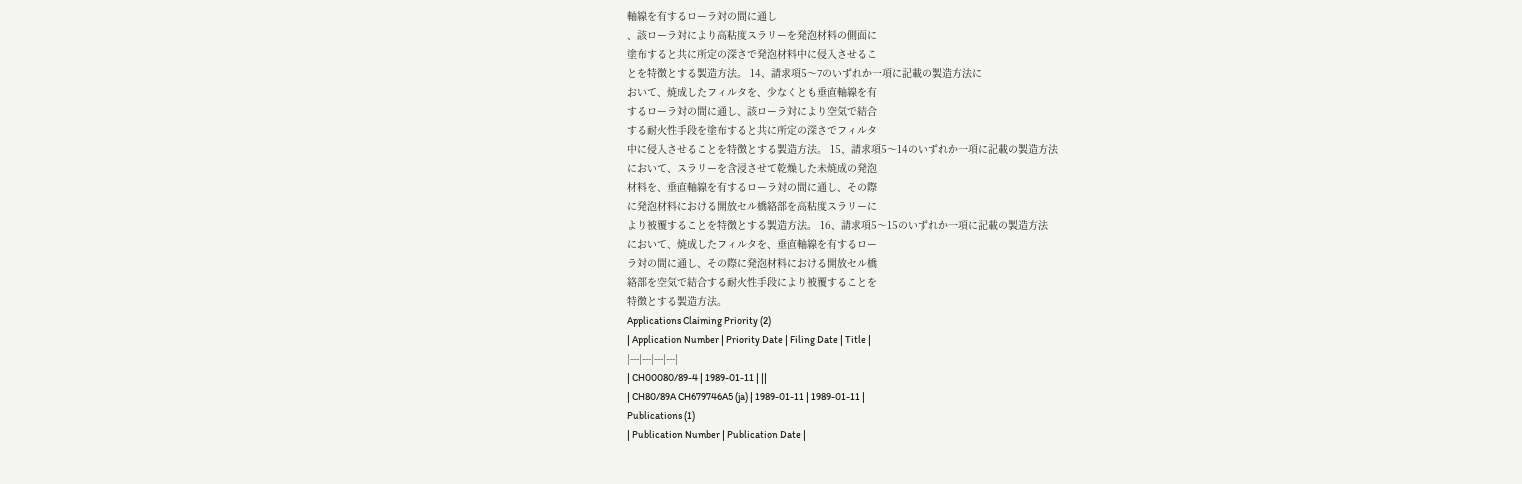軸線を有するローラ対の間に通し
、該ローラ対により高粘度スラリーを発泡材料の側面に
塗布すると共に所定の深さで発泡材料中に侵入させるこ
とを特徴とする製造方法。 14、請求項5〜7のいずれか一項に記載の製造方法に
おいて、焼成したフィルタを、少なくとも垂直軸線を有
するローラ対の間に通し、該ローラ対により空気で結合
する耐火性手段を塗布すると共に所定の深さでフィルタ
中に侵入させることを特徴とする製造方法。 15、請求項5〜14のいずれか一項に記載の製造方法
において、スラリーを含浸させて乾燥した未焼成の発泡
材料を、垂直軸線を有するローラ対の間に通し、その際
に発泡材料における開放セル橋絡部を高粘度スラリーに
より被覆することを特徴とする製造方法。 16、請求項5〜15のいずれか一項に記載の製造方法
において、焼成したフィルタを、垂直軸線を有するロー
ラ対の間に通し、その際に発泡材料における開放セル橋
絡部を空気で結合する耐火性手段により被覆することを
特徴とする製造方法。
Applications Claiming Priority (2)
| Application Number | Priority Date | Filing Date | Title |
|---|---|---|---|
| CH00080/89-4 | 1989-01-11 | ||
| CH80/89A CH679746A5 (ja) | 1989-01-11 | 1989-01-11 |
Publications (1)
| Publication Number | Publication Date |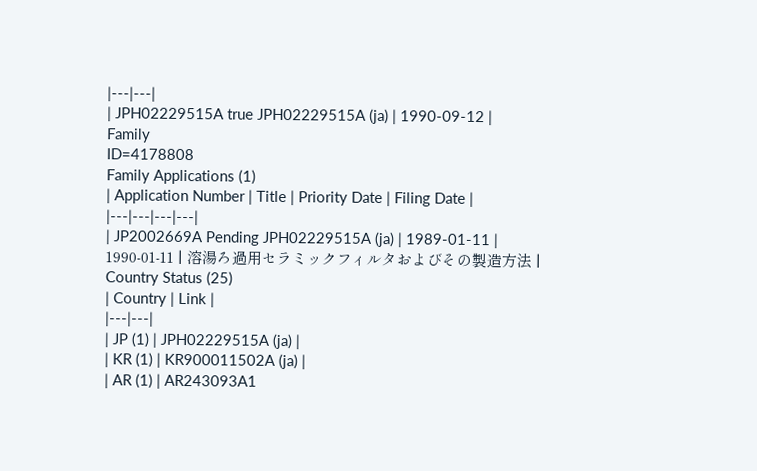|---|---|
| JPH02229515A true JPH02229515A (ja) | 1990-09-12 |
Family
ID=4178808
Family Applications (1)
| Application Number | Title | Priority Date | Filing Date |
|---|---|---|---|
| JP2002669A Pending JPH02229515A (ja) | 1989-01-11 | 1990-01-11 | 溶湯ろ過用セラミックフィルタおよびその製造方法 |
Country Status (25)
| Country | Link |
|---|---|
| JP (1) | JPH02229515A (ja) |
| KR (1) | KR900011502A (ja) |
| AR (1) | AR243093A1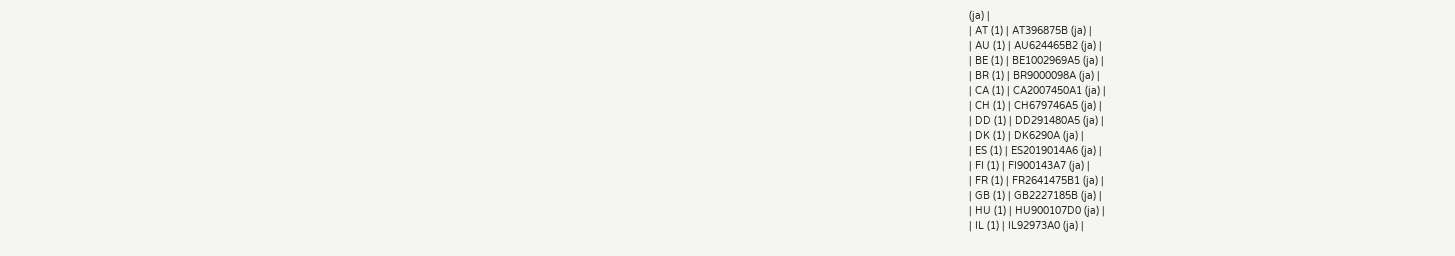(ja) |
| AT (1) | AT396875B (ja) |
| AU (1) | AU624465B2 (ja) |
| BE (1) | BE1002969A5 (ja) |
| BR (1) | BR9000098A (ja) |
| CA (1) | CA2007450A1 (ja) |
| CH (1) | CH679746A5 (ja) |
| DD (1) | DD291480A5 (ja) |
| DK (1) | DK6290A (ja) |
| ES (1) | ES2019014A6 (ja) |
| FI (1) | FI900143A7 (ja) |
| FR (1) | FR2641475B1 (ja) |
| GB (1) | GB2227185B (ja) |
| HU (1) | HU900107D0 (ja) |
| IL (1) | IL92973A0 (ja) |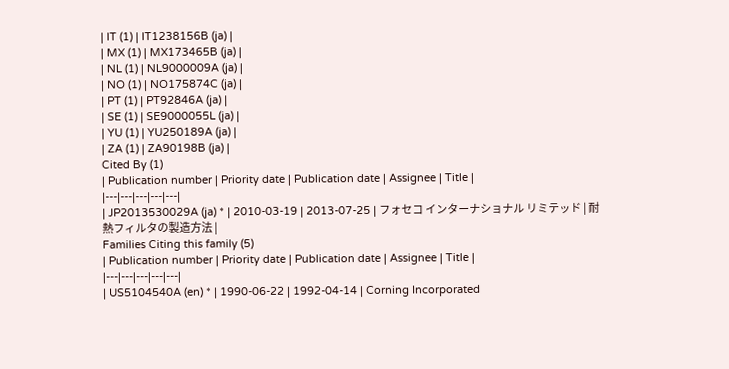| IT (1) | IT1238156B (ja) |
| MX (1) | MX173465B (ja) |
| NL (1) | NL9000009A (ja) |
| NO (1) | NO175874C (ja) |
| PT (1) | PT92846A (ja) |
| SE (1) | SE9000055L (ja) |
| YU (1) | YU250189A (ja) |
| ZA (1) | ZA90198B (ja) |
Cited By (1)
| Publication number | Priority date | Publication date | Assignee | Title |
|---|---|---|---|---|
| JP2013530029A (ja) * | 2010-03-19 | 2013-07-25 | フォセコ インターナショナル リミテッド | 耐熱フィルタの製造方法 |
Families Citing this family (5)
| Publication number | Priority date | Publication date | Assignee | Title |
|---|---|---|---|---|
| US5104540A (en) * | 1990-06-22 | 1992-04-14 | Corning Incorporated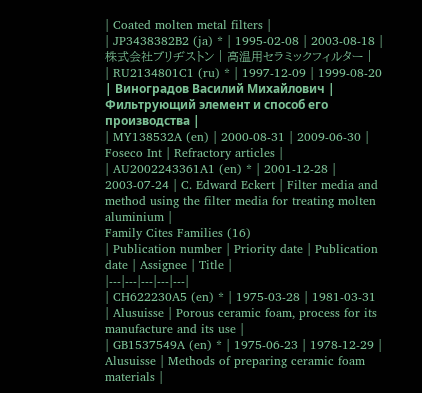| Coated molten metal filters |
| JP3438382B2 (ja) * | 1995-02-08 | 2003-08-18 | 株式会社ブリヂストン | 高温用セラミックフィルター |
| RU2134801C1 (ru) * | 1997-12-09 | 1999-08-20 | Виноградов Василий Михайлович | Фильтрующий элемент и способ его производства |
| MY138532A (en) | 2000-08-31 | 2009-06-30 | Foseco Int | Refractory articles |
| AU2002243361A1 (en) * | 2001-12-28 | 2003-07-24 | C. Edward Eckert | Filter media and method using the filter media for treating molten aluminium |
Family Cites Families (16)
| Publication number | Priority date | Publication date | Assignee | Title |
|---|---|---|---|---|
| CH622230A5 (en) * | 1975-03-28 | 1981-03-31 | Alusuisse | Porous ceramic foam, process for its manufacture and its use |
| GB1537549A (en) * | 1975-06-23 | 1978-12-29 | Alusuisse | Methods of preparing ceramic foam materials |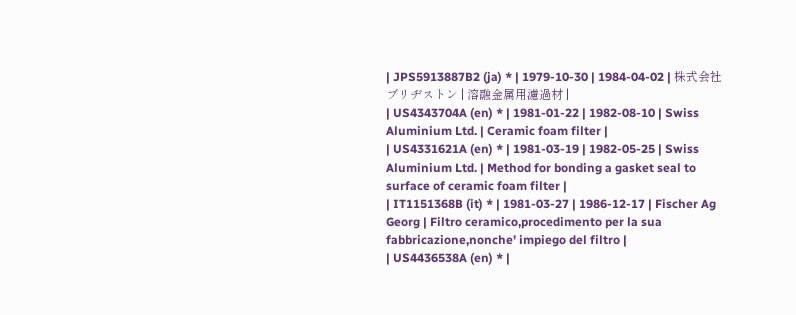| JPS5913887B2 (ja) * | 1979-10-30 | 1984-04-02 | 株式会社ブリヂストン | 溶融金属用濾過材 |
| US4343704A (en) * | 1981-01-22 | 1982-08-10 | Swiss Aluminium Ltd. | Ceramic foam filter |
| US4331621A (en) * | 1981-03-19 | 1982-05-25 | Swiss Aluminium Ltd. | Method for bonding a gasket seal to surface of ceramic foam filter |
| IT1151368B (it) * | 1981-03-27 | 1986-12-17 | Fischer Ag Georg | Filtro ceramico,procedimento per la sua fabbricazione,nonche' impiego del filtro |
| US4436538A (en) * |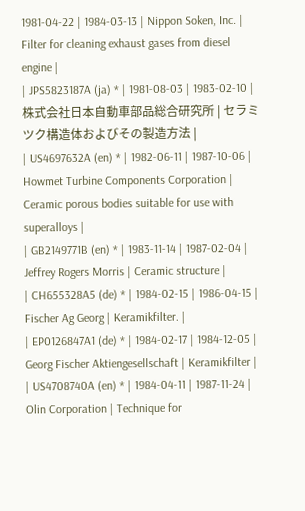1981-04-22 | 1984-03-13 | Nippon Soken, Inc. | Filter for cleaning exhaust gases from diesel engine |
| JPS5823187A (ja) * | 1981-08-03 | 1983-02-10 | 株式会社日本自動車部品総合研究所 | セラミツク構造体およびその製造方法 |
| US4697632A (en) * | 1982-06-11 | 1987-10-06 | Howmet Turbine Components Corporation | Ceramic porous bodies suitable for use with superalloys |
| GB2149771B (en) * | 1983-11-14 | 1987-02-04 | Jeffrey Rogers Morris | Ceramic structure |
| CH655328A5 (de) * | 1984-02-15 | 1986-04-15 | Fischer Ag Georg | Keramikfilter. |
| EP0126847A1 (de) * | 1984-02-17 | 1984-12-05 | Georg Fischer Aktiengesellschaft | Keramikfilter |
| US4708740A (en) * | 1984-04-11 | 1987-11-24 | Olin Corporation | Technique for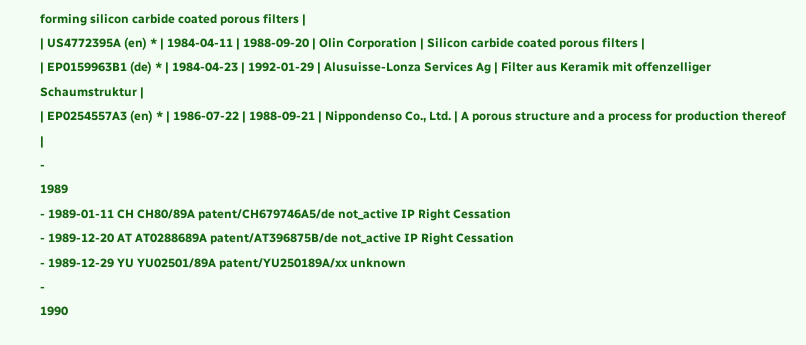forming silicon carbide coated porous filters |
| US4772395A (en) * | 1984-04-11 | 1988-09-20 | Olin Corporation | Silicon carbide coated porous filters |
| EP0159963B1 (de) * | 1984-04-23 | 1992-01-29 | Alusuisse-Lonza Services Ag | Filter aus Keramik mit offenzelliger Schaumstruktur |
| EP0254557A3 (en) * | 1986-07-22 | 1988-09-21 | Nippondenso Co., Ltd. | A porous structure and a process for production thereof |
-
1989
- 1989-01-11 CH CH80/89A patent/CH679746A5/de not_active IP Right Cessation
- 1989-12-20 AT AT0288689A patent/AT396875B/de not_active IP Right Cessation
- 1989-12-29 YU YU02501/89A patent/YU250189A/xx unknown
-
1990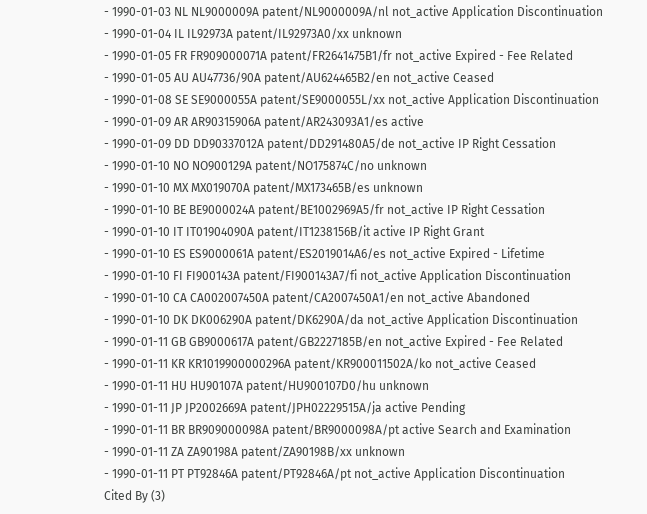- 1990-01-03 NL NL9000009A patent/NL9000009A/nl not_active Application Discontinuation
- 1990-01-04 IL IL92973A patent/IL92973A0/xx unknown
- 1990-01-05 FR FR909000071A patent/FR2641475B1/fr not_active Expired - Fee Related
- 1990-01-05 AU AU47736/90A patent/AU624465B2/en not_active Ceased
- 1990-01-08 SE SE9000055A patent/SE9000055L/xx not_active Application Discontinuation
- 1990-01-09 AR AR90315906A patent/AR243093A1/es active
- 1990-01-09 DD DD90337012A patent/DD291480A5/de not_active IP Right Cessation
- 1990-01-10 NO NO900129A patent/NO175874C/no unknown
- 1990-01-10 MX MX019070A patent/MX173465B/es unknown
- 1990-01-10 BE BE9000024A patent/BE1002969A5/fr not_active IP Right Cessation
- 1990-01-10 IT IT01904090A patent/IT1238156B/it active IP Right Grant
- 1990-01-10 ES ES9000061A patent/ES2019014A6/es not_active Expired - Lifetime
- 1990-01-10 FI FI900143A patent/FI900143A7/fi not_active Application Discontinuation
- 1990-01-10 CA CA002007450A patent/CA2007450A1/en not_active Abandoned
- 1990-01-10 DK DK006290A patent/DK6290A/da not_active Application Discontinuation
- 1990-01-11 GB GB9000617A patent/GB2227185B/en not_active Expired - Fee Related
- 1990-01-11 KR KR1019900000296A patent/KR900011502A/ko not_active Ceased
- 1990-01-11 HU HU90107A patent/HU900107D0/hu unknown
- 1990-01-11 JP JP2002669A patent/JPH02229515A/ja active Pending
- 1990-01-11 BR BR909000098A patent/BR9000098A/pt active Search and Examination
- 1990-01-11 ZA ZA90198A patent/ZA90198B/xx unknown
- 1990-01-11 PT PT92846A patent/PT92846A/pt not_active Application Discontinuation
Cited By (3)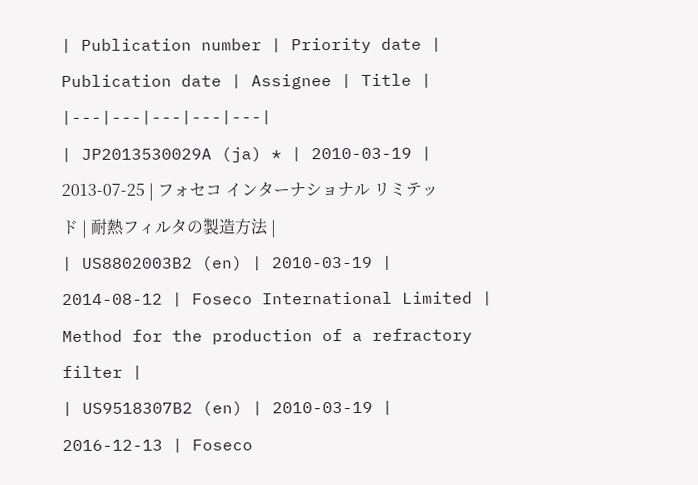| Publication number | Priority date | Publication date | Assignee | Title |
|---|---|---|---|---|
| JP2013530029A (ja) * | 2010-03-19 | 2013-07-25 | フォセコ インターナショナル リミテッド | 耐熱フィルタの製造方法 |
| US8802003B2 (en) | 2010-03-19 | 2014-08-12 | Foseco International Limited | Method for the production of a refractory filter |
| US9518307B2 (en) | 2010-03-19 | 2016-12-13 | Foseco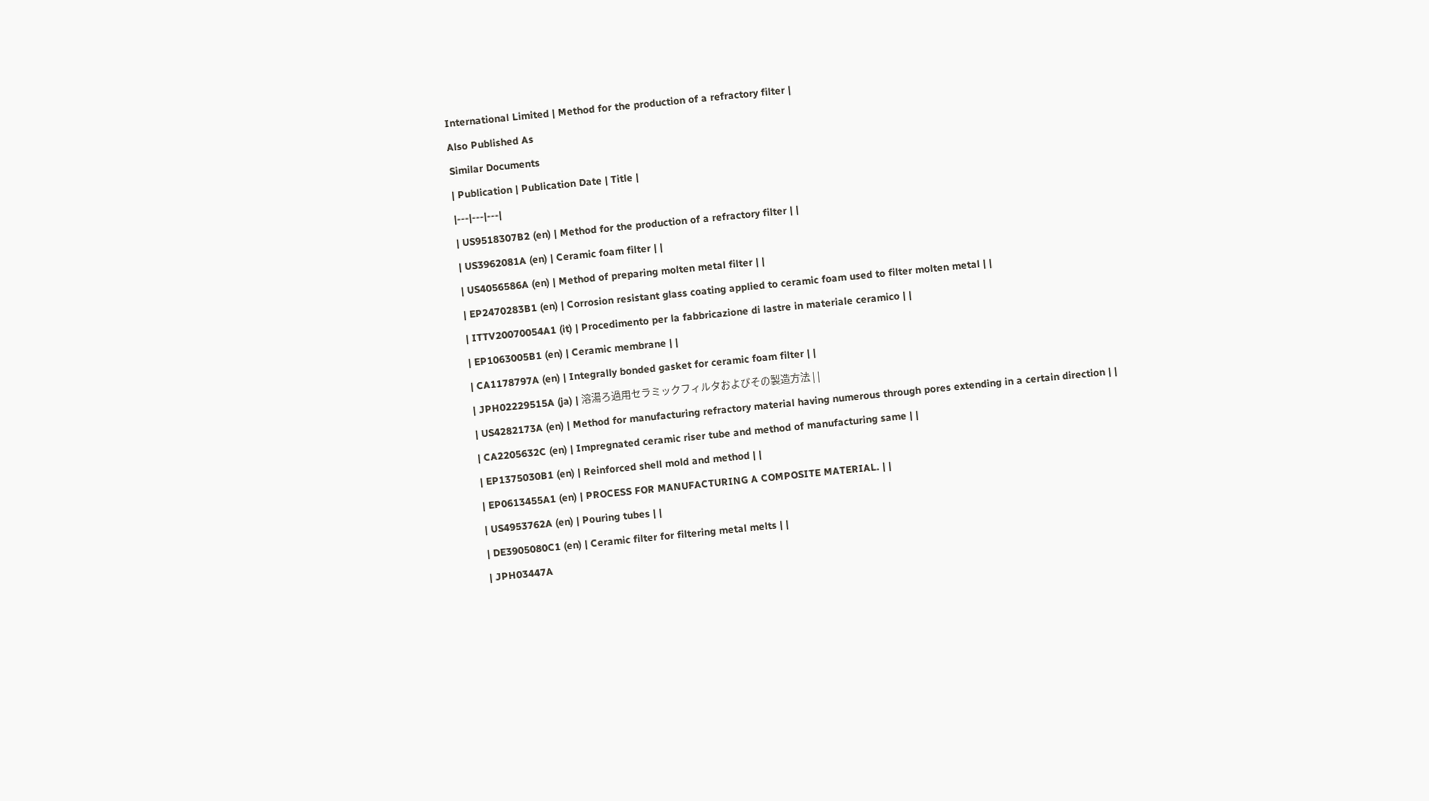International Limited | Method for the production of a refractory filter |
Also Published As
Similar Documents
| Publication | Publication Date | Title |
|---|---|---|
| US9518307B2 (en) | Method for the production of a refractory filter | |
| US3962081A (en) | Ceramic foam filter | |
| US4056586A (en) | Method of preparing molten metal filter | |
| EP2470283B1 (en) | Corrosion resistant glass coating applied to ceramic foam used to filter molten metal | |
| ITTV20070054A1 (it) | Procedimento per la fabbricazione di lastre in materiale ceramico | |
| EP1063005B1 (en) | Ceramic membrane | |
| CA1178797A (en) | Integrally bonded gasket for ceramic foam filter | |
| JPH02229515A (ja) | 溶湯ろ過用セラミックフィルタおよびその製造方法 | |
| US4282173A (en) | Method for manufacturing refractory material having numerous through pores extending in a certain direction | |
| CA2205632C (en) | Impregnated ceramic riser tube and method of manufacturing same | |
| EP1375030B1 (en) | Reinforced shell mold and method | |
| EP0613455A1 (en) | PROCESS FOR MANUFACTURING A COMPOSITE MATERIAL. | |
| US4953762A (en) | Pouring tubes | |
| DE3905080C1 (en) | Ceramic filter for filtering metal melts | |
| JPH03447A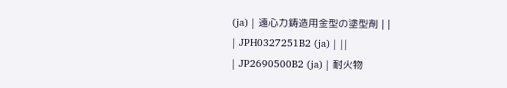(ja) | 遠心力鋳造用金型の塗型剤 | |
| JPH0327251B2 (ja) | ||
| JP2690500B2 (ja) | 耐火物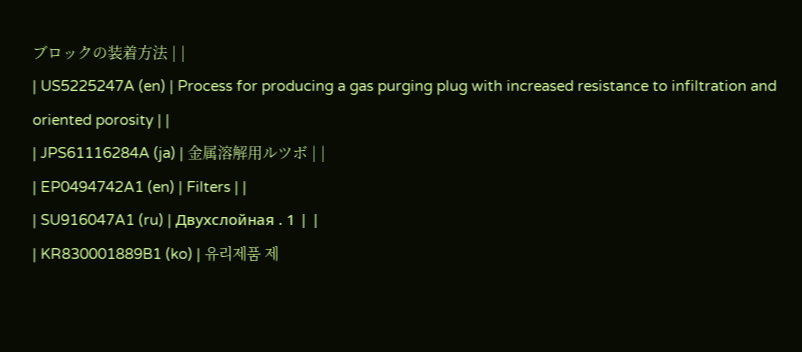ブロックの装着方法 | |
| US5225247A (en) | Process for producing a gas purging plug with increased resistance to infiltration and oriented porosity | |
| JPS61116284A (ja) | 金属溶解用ルツボ | |
| EP0494742A1 (en) | Filters | |
| SU916047A1 (ru) | Двухслойная . 1 | |
| KR830001889B1 (ko) | 유리제품 제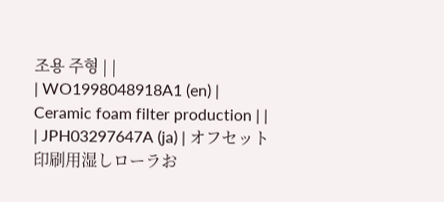조용 주형 | |
| WO1998048918A1 (en) | Ceramic foam filter production | |
| JPH03297647A (ja) | オフセット印刷用湿しローラお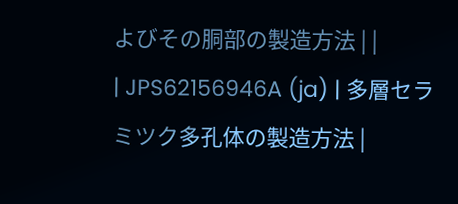よびその胴部の製造方法 | |
| JPS62156946A (ja) | 多層セラミツク多孔体の製造方法 |